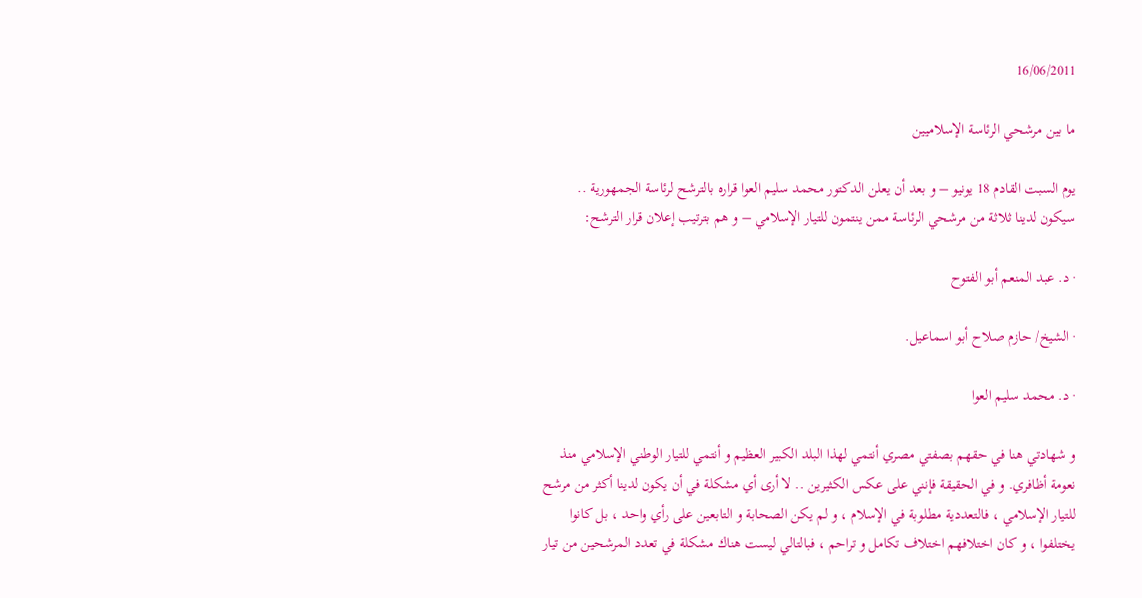16/06/2011

ما بين مرشحي الرئاسة الإسلاميين

يوم السبت القادم 18 يونيو – و بعد أن يعلن الدكتور محمد سليم العوا قراره بالترشح لرئاسة الجمهورية .. سيكون لدينا ثلاثة من مرشحي الرئاسة ممن ينتمون للتيار الإسلامي – و هم بترتيب إعلان قرار الترشح:

· د. عبد المنعم أبو الفتوح

· الشيخ/ حازم صلاح أبو اسماعيل.

· د. محمد سليم العوا

و شهادتي هنا في حقهم بصفتي مصري أنتمي لهذا البلد الكبير العظيم و أنتمي للتيار الوطني الإسلامي منذ نعومة أظافري. و في الحقيقة فإنني على عكس الكثيرين .. لا أرى أي مشكلة في أن يكون لدينا أكثر من مرشح للتيار الإسلامي ، فالتعددية مطلوبة في الإسلام ، و لم يكن الصحابة و التابعين على رأي واحد ، بل كانوا يختلفوا ، و كان اختلافهم اختلاف تكامل و تراحم ، فبالتالي ليست هناك مشكلة في تعدد المرشحين من تيار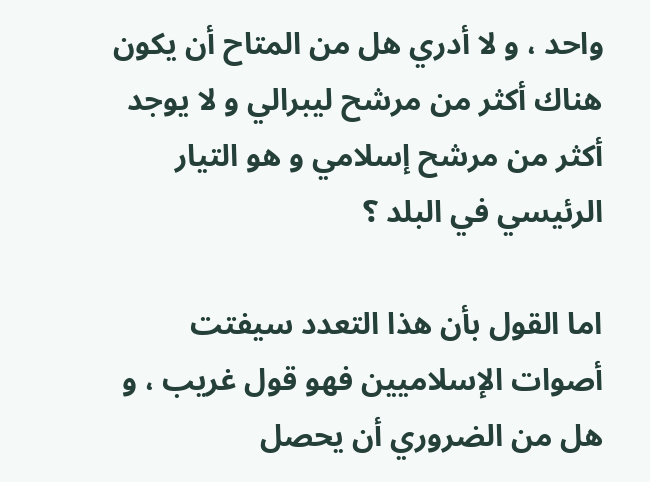واحد ، و لا أدري هل من المتاح أن يكون هناك أكثر من مرشح ليبرالي و لا يوجد أكثر من مرشح إسلامي و هو التيار الرئيسي في البلد ؟

اما القول بأن هذا التعدد سيفتت أصوات الإسلاميين فهو قول غريب ، و هل من الضروري أن يحصل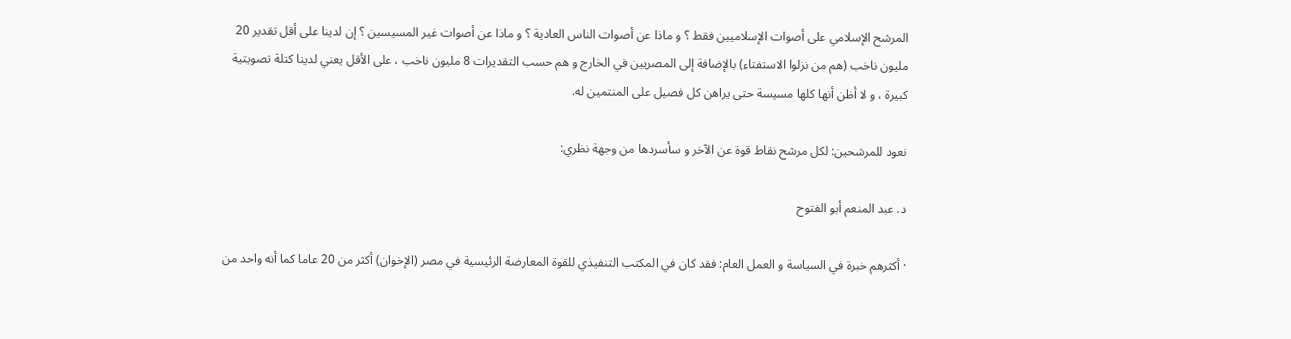المرشح الإسلامي على أصوات الإسلاميين فقط ؟ و ماذا عن أصوات الناس العادية ؟ و ماذا عن أصوات غير المسيسين ؟ إن لدينا على أقل تقدير 20 مليون ناخب (هم من نزلوا الاستفتاء) بالإضافة إلى المصريين في الخارج و هم حسب التقديرات 8 مليون ناخب ، على الأقل يعني لدينا كتلة تصويتية كبيرة ، و لا أظن أنها كلها مسيسة حتى يراهن كل فصيل على المنتمين له.

نعود للمرشحين: لكل مرشح نقاط قوة عن الآخر و سأسردها من وجهة نظري:

د. عبد المنعم أبو الفتوح

· أكثرهم خبرة في السياسة و العمل العام: فقد كان في المكتب التنفيذي للقوة المعارضة الرئيسية في مصر (الإخوان) أكثر من 20 عاما كما أنه واحد من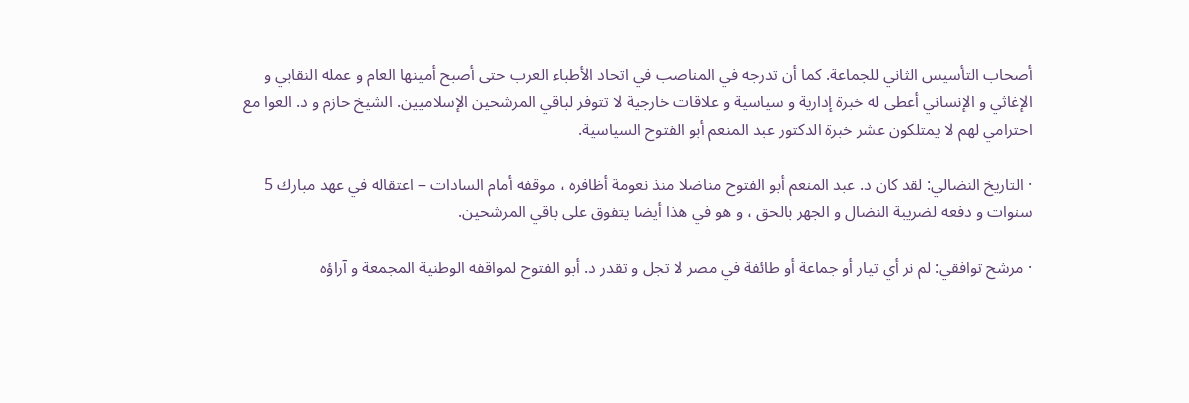أصحاب التأسيس الثاني للجماعة. كما أن تدرجه في المناصب في اتحاد الأطباء العرب حتى أصبح أمينها العام و عمله النقابي و الإغاثي و الإنساني أعطى له خبرة إدارية و سياسية و علاقات خارجية لا تتوفر لباقي المرشحين الإسلاميين. الشيخ حازم و د. العوا مع احترامي لهم لا يمتلكون عشر خبرة الدكتور عبد المنعم أبو الفتوح السياسية.

· التاريخ النضالي: لقد كان د. عبد المنعم أبو الفتوح مناضلا منذ نعومة أظافره ، موقفه أمام السادات – اعتقاله في عهد مبارك 5 سنوات و دفعه لضريبة النضال و الجهر بالحق ، و هو في هذا أيضا يتفوق على باقي المرشحين.

· مرشح توافقي: لم نر أي تيار أو جماعة أو طائفة في مصر لا تجل و تقدر د. أبو الفتوح لمواقفه الوطنية المجمعة و آراؤه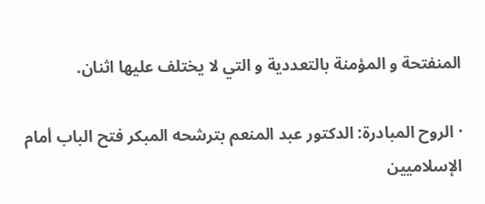المنفتحة و المؤمنة بالتعددية و التي لا يختلف عليها اثنان.

· الروح المبادرة: الدكتور عبد المنعم بترشحه المبكر فتح الباب أمام الإسلاميين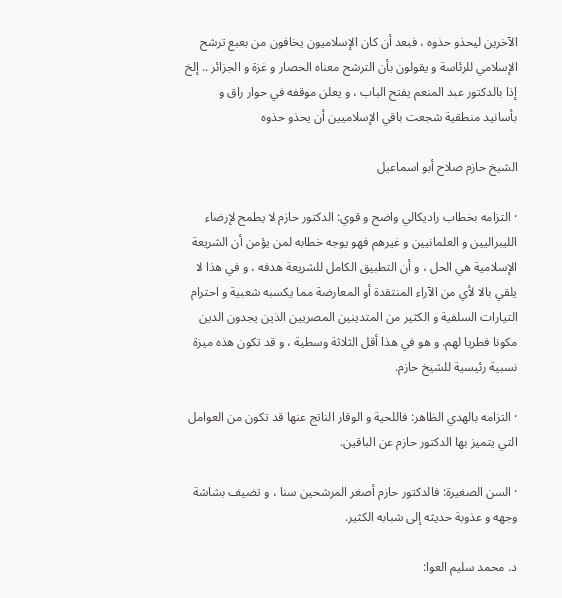الآخرين ليحذو حذوه ، فبعد أن كان الإسلاميون يخافون من بعبع ترشح الإسلامي للرئاسة و يقولون بأن الترشح معناه الحصار و غزة و الجزائر .. إلخ إذا بالدكتور عبد المنعم يفتح الباب ، و يعلن موقفه في حوار راق و بأسانيد منطقية شجعت باقي الإسلاميين أن يحذو حذوه

الشيخ حازم صلاح أبو اسماعيل

· التزامه بخطاب راديكالي واضح و قوي: الدكتور حازم لا يطمح لإرضاء الليبراليين و العلمانيين و غيرهم فهو يوجه خطابه لمن يؤمن أن الشريعة الإسلامية هي الحل ، و أن التطبيق الكامل للشريعة هدفه ، و في هذا لا يلقي بالا لأي من الآراء المنتقدة أو المعارضة مما يكسبه شعبية و احترام التيارات السلفية و الكثير من المتدينين المصريين الذين يجدون الدين مكونا فطريا لهم. و هو في هذا أقل الثلاثة وسطية ، و قد تكون هذه ميزة نسبية رئيسية للشيخ حازم.

· التزامه بالهدي الظاهر: فاللحية و الوقار الناتج عنها قد تكون من العوامل التي يتميز بها الدكتور حازم عن الباقين.

· السن الصغيرة: فالدكتور حازم أصغر المرشحين سنا ، و تضيف بشاشة وجهه و عذوبة حديثه إلى شبابه الكثير.

د. محمد سليم العوا: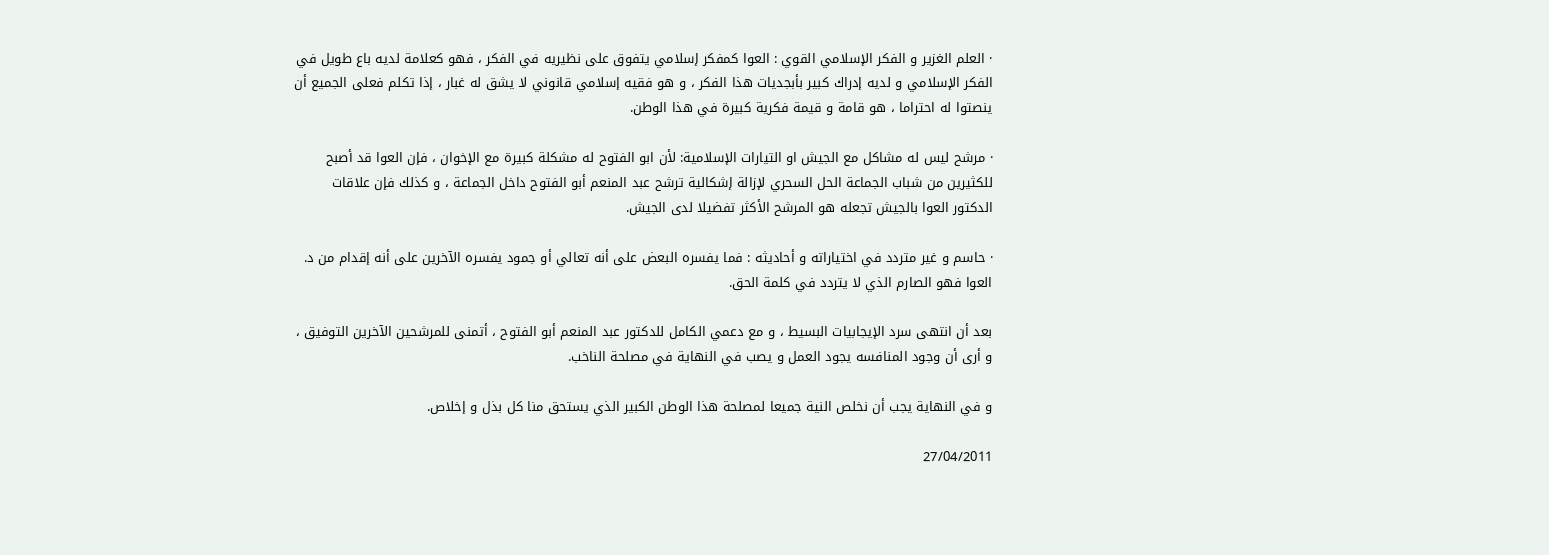· العلم الغزير و الفكر الإسلامي القوي : العوا كمفكر إسلامي يتفوق على نظيريه في الفكر ، فهو كعلامة لديه باع طويل في الفكر الإسلامي و لديه إدراك كبير بأبجديات هذا الفكر ، و هو فقيه إسلامي قانوني لا يشق له غبار ، إذا تكلم فعلى الجميع أن ينصتوا له احتراما ، هو قامة و قيمة فكرية كبيرة في هذا الوطن.

· مرشح ليس له مشاكل مع الجيش او التيارات الإسلامية: لأن ابو الفتوح له مشكلة كبيرة مع الإخوان ، فإن العوا قد أصبح للكثيرين من شباب الجماعة الحل السحري لإزالة إشكالية ترشح عبد المنعم أبو الفتوح داخل الجماعة ، و كذلك فإن علاقات الدكتور العوا بالجيش تجعله هو المرشح الأكثر تفضيلا لدى الجيش.

· حاسم و غير متردد في اختياراته و أحاديثه : فما يفسره البعض على أنه تعالي أو جمود يفسره الآخرين على أنه إقدام من د. العوا فهو الصارم الذي لا يتردد في كلمة الحق.

بعد أن انتهى سرد الإيجابيات البسيط ، و مع دعمي الكامل للدكتور عبد المنعم أبو الفتوح ، أتمنى للمرشحين الآخرين التوفيق ، و أرى أن وجود المنافسه يجود العمل و يصب في النهاية في مصلحة الناخب.

و في النهاية يجب أن نخلص النية جميعا لمصلحة هذا الوطن الكبير الذي يستحق منا كل بذل و إخلاص.

27/04/2011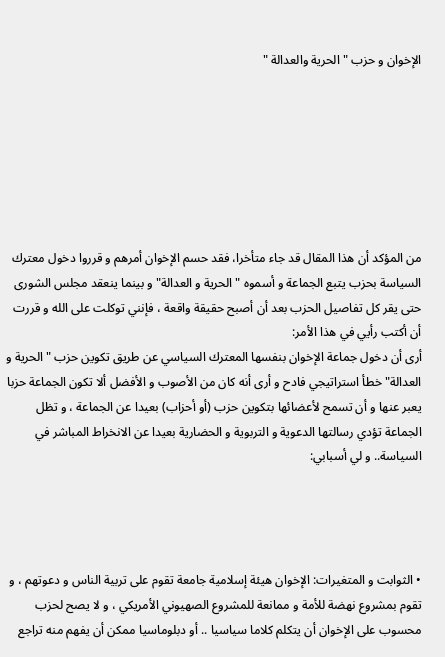الإخوان و حزب " الحرية والعدالة "







من المؤكد أن هذا المقال قد جاء متأخرا، فقد حسم الإخوان أمرهم و قرروا دخول معترك السياسة بحزب يتبع الجماعة و أسموه " الحرية و العدالة" و بينما ينعقد مجلس الشورى حتى يقر كل تفاصيل الحزب بعد أن أصبح حقيقة واقعة ، فإنني توكلت على الله و قررت أن أكتب رأيي في هذا الأمر:
أرى أن دخول جماعة الإخوان بنفسها المعترك السياسي عن طريق تكوين حزب "الحرية و العدالة" خطأ استراتيجي فادح و أرى أنه كان من الأصوب و الأفضل ألا تكون الجماعة حزبا يعبر عنها و أن تسمح لأعضائها بتكوين حزب (أو أحزاب) بعيدا عن الجماعة ، و تظل الجماعة تؤدي رسالتها الدعوية و التربوية و الحضارية بعيدا عن الانخراط المباشر في السياسة.. و لي أسبابي:




• الثوابت و المتغيرات: الإخوان هيئة إسلامية جامعة تقوم على تربية الناس و دعوتهم ، و تقوم بمشروع نهضة للأمة و ممانعة للمشروع الصهيوني الأمريكي ، و لا يصح لحزب محسوب على الإخوان أن يتكلم كلاما سياسيا .. أو دبلوماسيا ممكن أن يفهم منه تراجع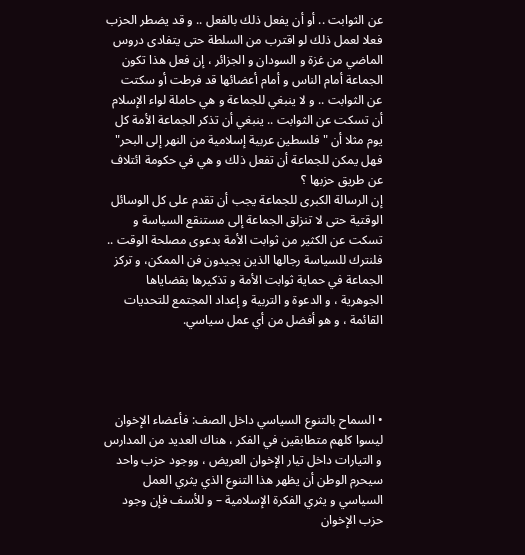عن الثوابت .. أو أن يفعل ذلك بالفعل .. و قد يضطر الحزب فعلا لعمل ذلك لو اقترب من السلطة حتى يتفادى دروس الماضي من غزة و السودان و الجزائر ، إن فعل هذا تكون الجماعة أمام الناس و أمام أعضائها قد فرطت أو سكتت عن الثوابت .. و لا ينبغي للجماعة و هي حاملة لواء الإسلام أن تسكت عن الثوابت .. ينبغي أن تذكر الجماعة الأمة كل يوم مثلا أن " فلسطين عربية إسلامية من النهر إلى البحر" فهل يمكن للجماعة أن تفعل ذلك و هي في حكومة ائتلاف عن طريق حزبها ؟
إن الرسالة الكبرى للجماعة يجب أن تقدم على كل الوسائل الوقتية حتى لا تنزلق الجماعة إلى مستنقع السياسة و تسكت عن الكثير من ثوابت الأمة بدعوى مصلحة الوقت .. فلنترك للسياسة رجالها الذين يجيدون فن الممكن، و تركز الجماعة في حماية ثوابت الأمة و تذكيرها بقضاياها الجوهرية ، و الدعوة و التربية و إعداد المجتمع للتحديات القائمة ، و هو أفضل من أي عمل سياسي.




• السماح بالتنوع السياسي داخل الصف: فأعضاء الإخوان ليسوا كلهم متطابقين في الفكر ، هناك العديد من المدارس و التيارات داخل تيار الإخوان العريض ، ووجود حزب واحد سيحرم الوطن أن يظهر هذا التنوع الذي يثري العمل السياسي و يثري الفكرة الإسلامية – و للأسف فإن وجود حزب الإخوان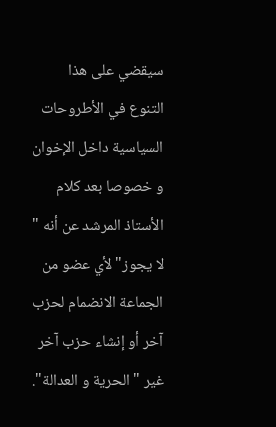سيقضي على هذا التنوع في الأطروحات السياسية داخل الإخوان و خصوصا بعد كلام الأستاذ المرشد عن أنه " لا يجوز" لأي عضو من الجماعة الانضمام لحزب آخر أو إنشاء حزب آخر غير " الحرية و العدالة".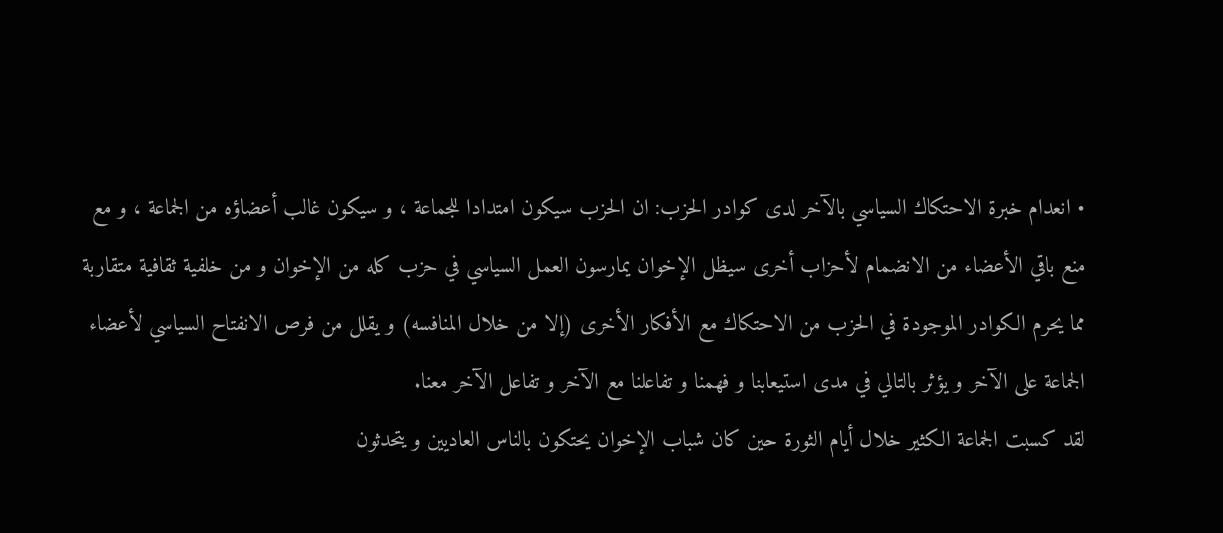• انعدام خبرة الاحتكاك السياسي بالآخر لدى كوادر الحزب: ان الحزب سيكون امتدادا للجماعة ، و سيكون غالب أعضاؤه من الجماعة ، و مع منع باقي الأعضاء من الانضمام لأحزاب أخرى سيظل الإخوان يمارسون العمل السياسي في حزب كله من الإخوان و من خلفية ثقافية متقاربة مما يحرم الكوادر الموجودة في الحزب من الاحتكاك مع الأفكار الأخرى (إلا من خلال المنافسه) و يقلل من فرص الانفتاح السياسي لأعضاء الجماعة على الآخر و يؤثر بالتالي في مدى استيعابنا و فهمنا و تفاعلنا مع الآخر و تفاعل الآخر معنا.
لقد كسبت الجماعة الكثير خلال أيام الثورة حين كان شباب الإخوان يحتكون بالناس العاديين و يتحدثون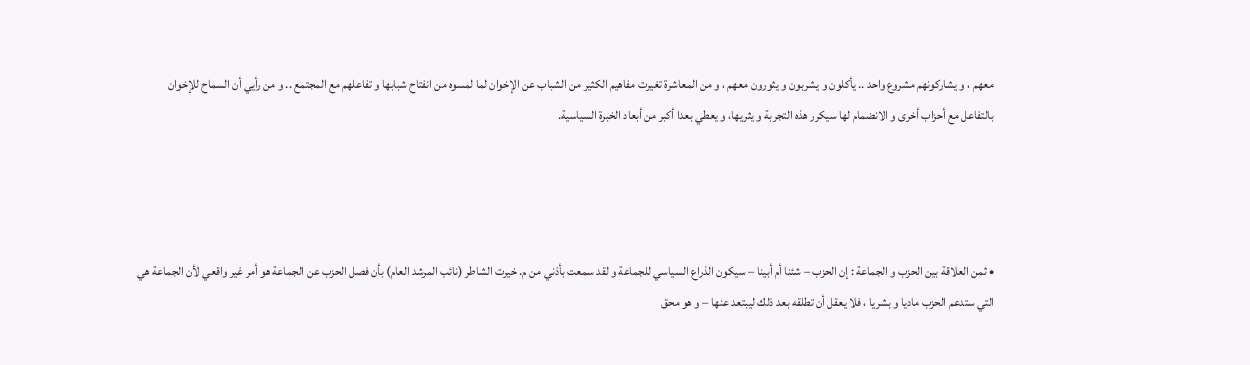معهم ، و يشاركونهم مشروع واحد .. يأكلون و يشربون و يثورون معهم ، و من المعاشرة تغيرت مفاهيم الكثير من الشباب عن الإخوان لما لمسوه من انفتاح شبابها و تفاعلهم مع المجتمع .. و من رأيي أن السماح للإخوان بالتفاعل مع أحزاب أخرى و الانضمام لها سيكرر هذه التجربة و يثريها، و يعطي بعدا أكبر من أبعاد الخبرة السياسية.




• ثمن العلاقة بين الحزب و الجماعة : إن الحزب – شئنا أم أبينا – سيكون الذراع السياسي للجماعة و لقد سمعت بأذني من م. خيرت الشاطر (نائب المرشد العام) بأن فصل الحزب عن الجماعة هو أمر غير واقعي لأن الجماعة هي التي ستدعم الحزب ماديا و بشريا ، فلا يعقل أن تطلقه بعد ذلك ليبتعد عنها – و هو محق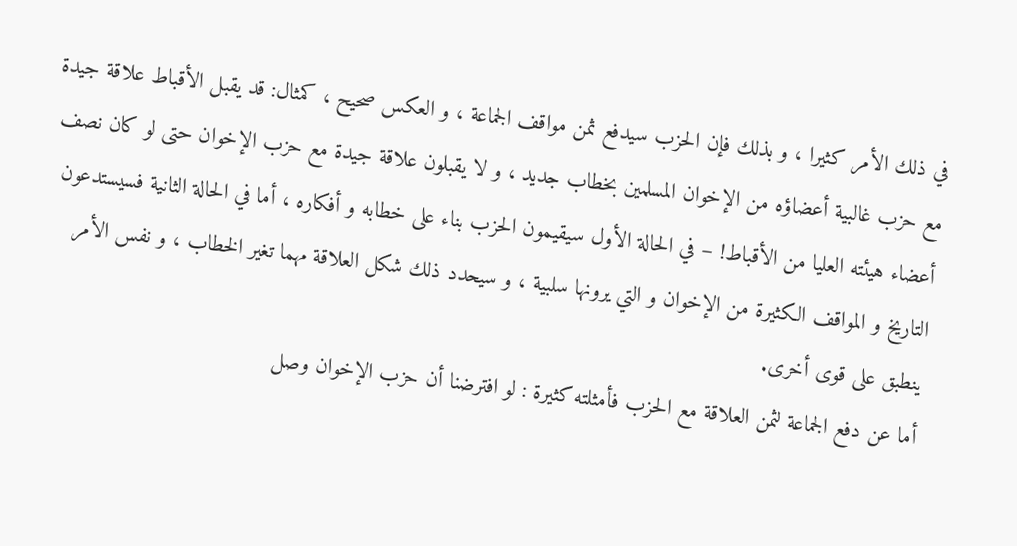في ذلك الأمر كثيرا ، و بذلك فإن الحزب سيدفع ثمن مواقف الجماعة ، و العكس صحيح ، كمثال: قد يقبل الأقباط علاقة جيدة مع حزب غالبية أعضاؤه من الإخوان المسلمين بخطاب جديد ، و لا يقبلون علاقة جيدة مع حزب الإخوان حتى لو كان نصف أعضاء هيئته العليا من الأقباط! – في الحالة الأول سيقيمون الحزب بناء على خطابه و أفكاره ، أما في الحالة الثانية فسيستدعون التاريخ و المواقف الكثيرة من الإخوان و التي يرونها سلبية ، و سيحدد ذلك شكل العلاقة مهما تغير الخطاب ، و نفس الأمر ينطبق على قوى أخرى.
أما عن دفع الجماعة لثمن العلاقة مع الحزب فأمثلته كثيرة : لو افترضنا أن حزب الإخوان وصل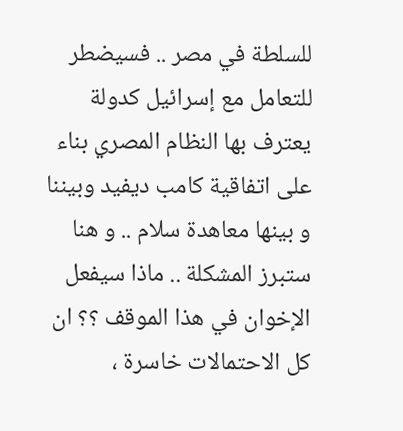للسلطة في مصر .. فسيضطر للتعامل مع إسرائيل كدولة يعترف بها النظام المصري بناء على اتفاقية كامب ديفيد وبيننا و بينها معاهدة سلام .. و هنا ستبرز المشكلة .. ماذا سيفعل الإخوان في هذا الموقف ؟؟ ان كل الاحتمالات خاسرة ،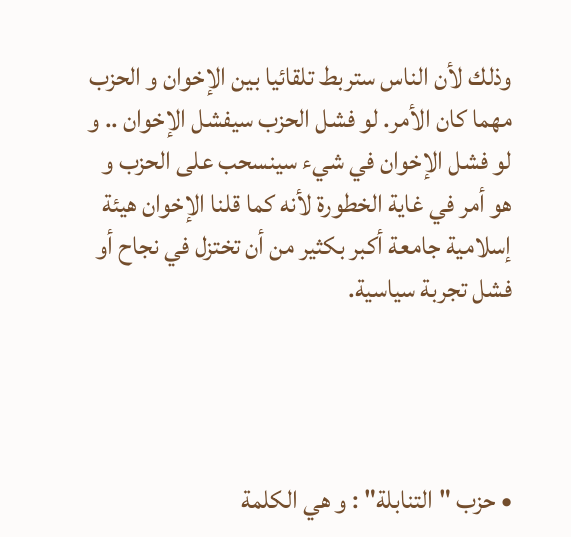وذلك لأن الناس ستربط تلقائيا بين الإخوان و الحزب مهما كان الأمر. لو فشل الحزب سيفشل الإخوان .. و لو فشل الإخوان في شيء سينسحب على الحزب و هو أمر في غاية الخطورة لأنه كما قلنا الإخوان هيئة إسلامية جامعة أكبر بكثير من أن تختزل في نجاح أو فشل تجربة سياسية.




• حزب "التنابلة" : و هي الكلمة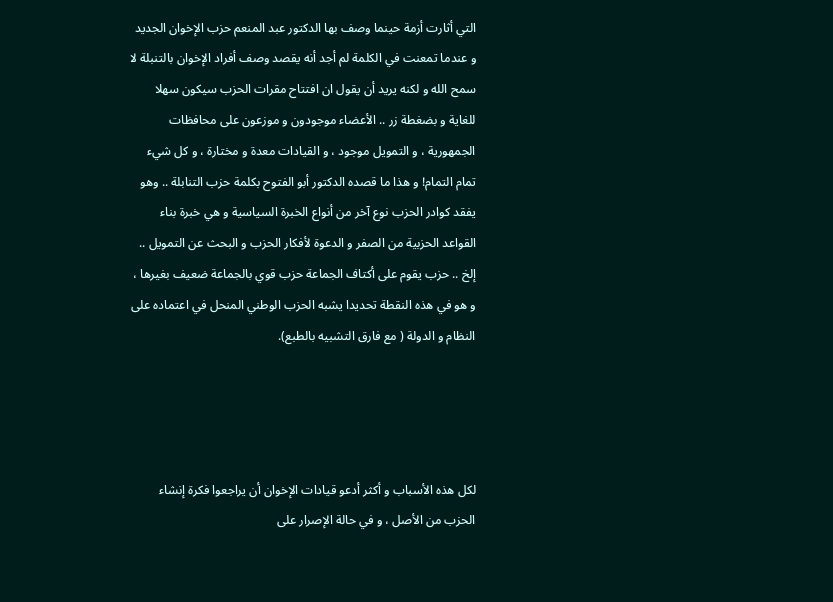التي أثارت أزمة حينما وصف بها الدكتور عبد المنعم حزب الإخوان الجديد و عندما تمعنت في الكلمة لم أجد أنه يقصد وصف أفراد الإخوان بالتنبلة لا سمح الله و لكنه يريد أن يقول ان افتتاح مقرات الحزب سيكون سهلا للغاية و بضغطة زر .. الأعضاء موجودون و موزعون على محافظات الجمهورية ، و التمويل موجود ، و القيادات معدة و مختارة ، و كل شيء تمام التمام! و هذا ما قصده الدكتور أبو الفتوح بكلمة حزب التنابلة .. وهو يفقد كوادر الحزب نوع آخر من أنواع الخبرة السياسية و هي خبرة بناء القواعد الحزبية من الصفر و الدعوة لأفكار الحزب و البحث عن التمويل .. إلخ .. حزب يقوم على أكتاف الجماعة حزب قوي بالجماعة ضعيف بغيرها ، و هو في هذه النقطة تحديدا يشبه الحزب الوطني المنحل في اعتماده على النظام و الدولة ( مع فارق التشبيه بالطبع).




لكل هذه الأسباب و أكثر أدعو قيادات الإخوان أن يراجعوا فكرة إنشاء الحزب من الأصل ، و في حالة الإصرار على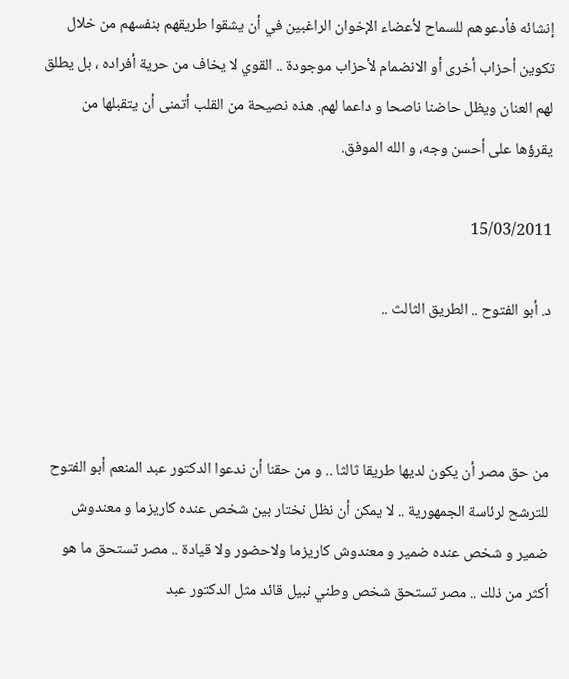إنشائه فأدعوهم للسماح لأعضاء الإخوان الراغبين في أن يشقوا طريقهم بنفسهم من خلال تكوين أحزاب أخرى أو الانضمام لأحزاب موجودة .. القوي لا يخاف من حرية أفراده ، بل يطلق لهم العنان ويظل حاضنا ناصحا و داعما لهم. هذه نصيحة من القلب أتمنى أن يتقبلها من يقرؤها على أحسن وجه، و الله الموفق.

15/03/2011

د. أبو الفتوح .. الطريق الثالث ..



من حق مصر أن يكون لديها طريقا ثالثا .. و من حقنا أن ندعوا الدكتور عبد المنعم أبو الفتوح للترشح لرئاسة الجمهورية .. لا يمكن أن نظل نختار بين شخص عنده كاريزما و معندوش ضمير و شخص عنده ضمير و معندوش كاريزما ولاحضور ولا قيادة .. مصر تستحق ما هو أكثر من ذلك .. مصر تستحق شخص وطني نبيل قائد مثل الدكتور عبد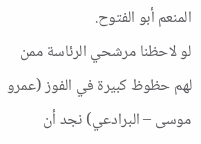المنعم أبو الفتوح.
لو لاحظنا مرشحي الرئاسة ممن لهم حظوظ كبيرة في الفوز (عمرو موسى – البرادعي) نجد أن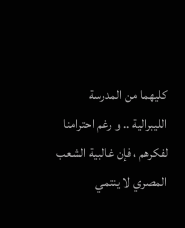كليهما من المدرسة الليبرالية .. و رغم احترامنا لفكرهم ، فإن غالبية الشعب المصري لا ينتمي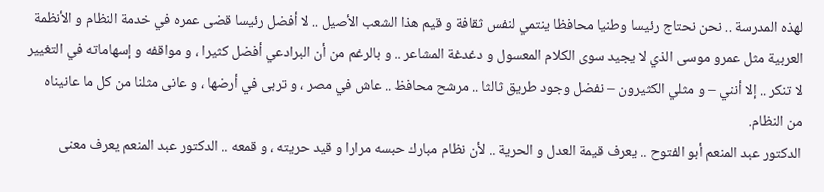لهذه المدرسة .. نحن نحتاج رئيسا وطنيا محافظا ينتمي لنفس ثقافة و قيم هذا الشعب الأصيل .. لا أفضل رئيسا قضى عمره في خدمة النظام و الأنظمة العربية مثل عمرو موسى الذي لا يجيد سوى الكلام المعسول و دغدغة المشاعر .. و بالرغم من أن البرادعي أفضل كثيرا ، و مواقفه و إسهاماته في التغيير لا تنكر .. إلا أنني – و مثلي الكثيرون – نفضل وجود طريق ثالثا .. مرشح محافظ .. عاش في مصر ، و تربى في أرضها ، و عانى مثلنا من كل ما عانيناه من النظام.
الدكتور عبد المنعم أبو الفتوح .. يعرف قيمة العدل و الحرية .. لأن نظام مبارك حبسه مرارا و قيد حريته ، و قمعه .. الدكتور عبد المنعم يعرف معنى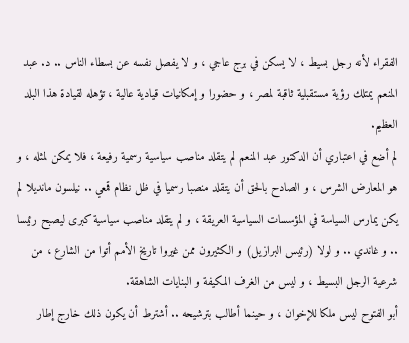الفقراء لأنه رجل بسيط ، لا يسكن في برج عاجي ، و لا يفصل نفسه عن بسطاء الناس .. د. عبد المنعم يمتلك رؤية مستقبلية ثاقبة لمصر ، و حضورا و إمكانيات قيادية عالية ، تؤهله لقيادة هذا البلد العظيم.
لم أضع في اعتباري أن الدكتور عبد المنعم لم يتقلد مناصب سياسية رسمية رفيعة ، فلا يمكن لمثله ، و هو المعارض الشرس ، و الصادح بالحق أن يتقلد منصبا رسميا في ظل نظام قمعي .. نيلسون مانديلا لم يكن يمارس السياسة في المؤسسات السياسية العريقة ، و لم يتقلد مناصب سياسية كبرى ليصبح رئيسا .. و غاندي .. و لولا (رئيس البرازيل) و الكثيرون ممن غيروا تاريخ الأمم أتوا من الشارع ، من شرعية الرجل البسيط ، و ليس من الغرف المكيفة و البنايات الشاهقة.
أبو الفتوح ليس ملكا للإخوان ، و حينما أطالب بترشيحه .. أشترط أن يكون ذلك خارج إطار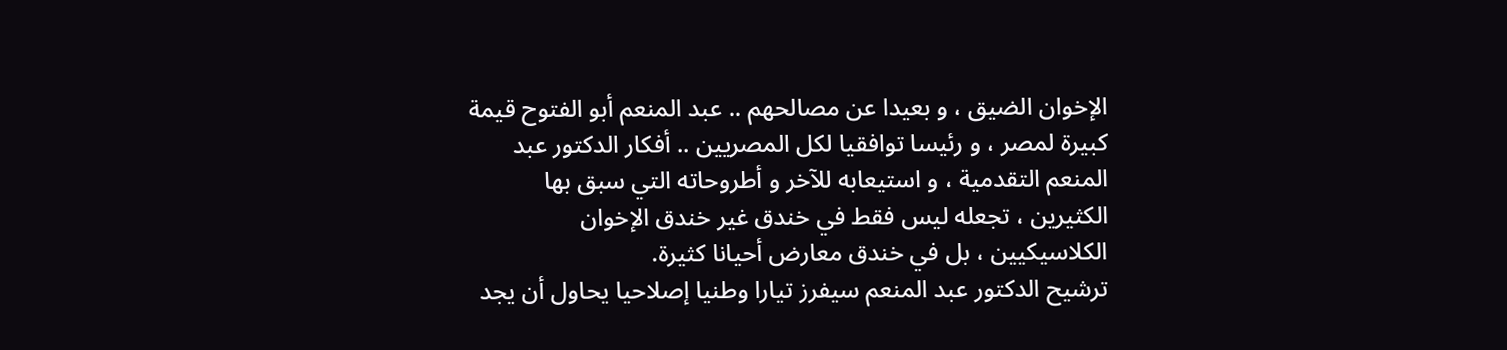الإخوان الضيق ، و بعيدا عن مصالحهم .. عبد المنعم أبو الفتوح قيمة كبيرة لمصر ، و رئيسا توافقيا لكل المصريين .. أفكار الدكتور عبد المنعم التقدمية ، و استيعابه للآخر و أطروحاته التي سبق بها الكثيرين ، تجعله ليس فقط في خندق غير خندق الإخوان الكلاسيكيين ، بل في خندق معارض أحيانا كثيرة.
ترشيح الدكتور عبد المنعم سيفرز تيارا وطنيا إصلاحيا يحاول أن يجد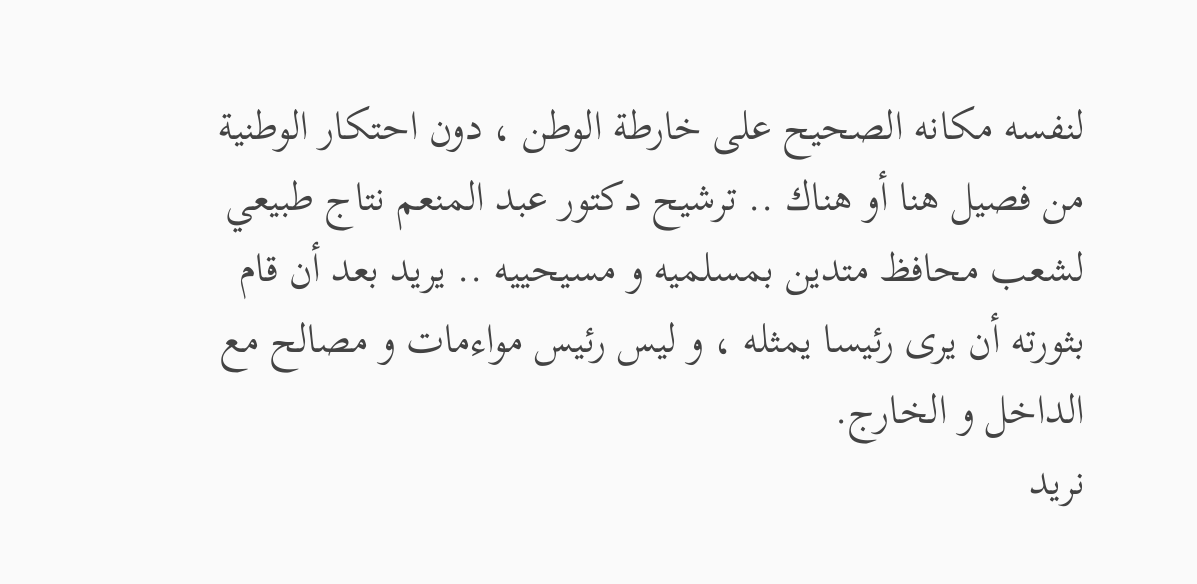لنفسه مكانه الصحيح على خارطة الوطن ، دون احتكار الوطنية من فصيل هنا أو هناك .. ترشيح دكتور عبد المنعم نتاج طبيعي لشعب محافظ متدين بمسلميه و مسيحييه .. يريد بعد أن قام بثورته أن يرى رئيسا يمثله ، و ليس رئيس مواءمات و مصالح مع الداخل و الخارج.
نريد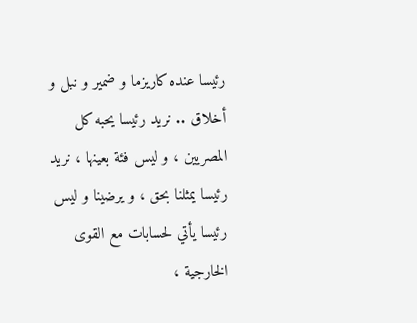رئيسا عنده كاريزما و ضمير و نبل و أخلاق .. نريد رئيسا يحبه كل المصريين ، و ليس فئة بعينها ، نريد رئيسا يمثلنا بحق ، و يرضينا و ليس رئيسا يأتي لحسابات مع القوى الخارجية ،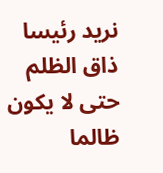نريد رئيسا ذاق الظلم حتى لا يكون ظالما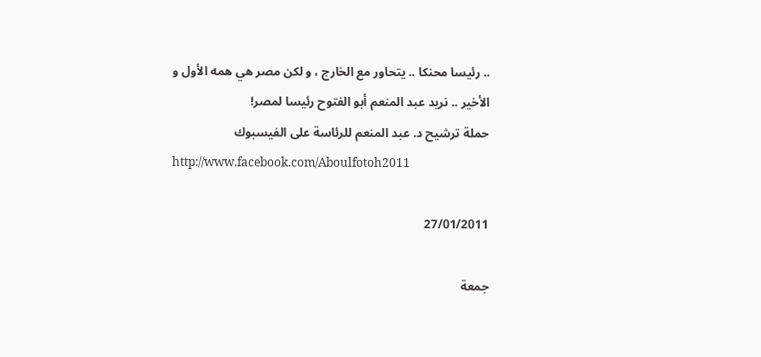.. رئيسا محنكا .. يتحاور مع الخارج ، و لكن مصر هي همه الأول و الأخير .. نريد عبد المنعم أبو الفتوح رئيسا لمصر!
حملة ترشيح د. عبد المنعم للرئاسة على الفيسبوك
http://www.facebook.com/Aboulfotoh2011

27/01/2011

جمعة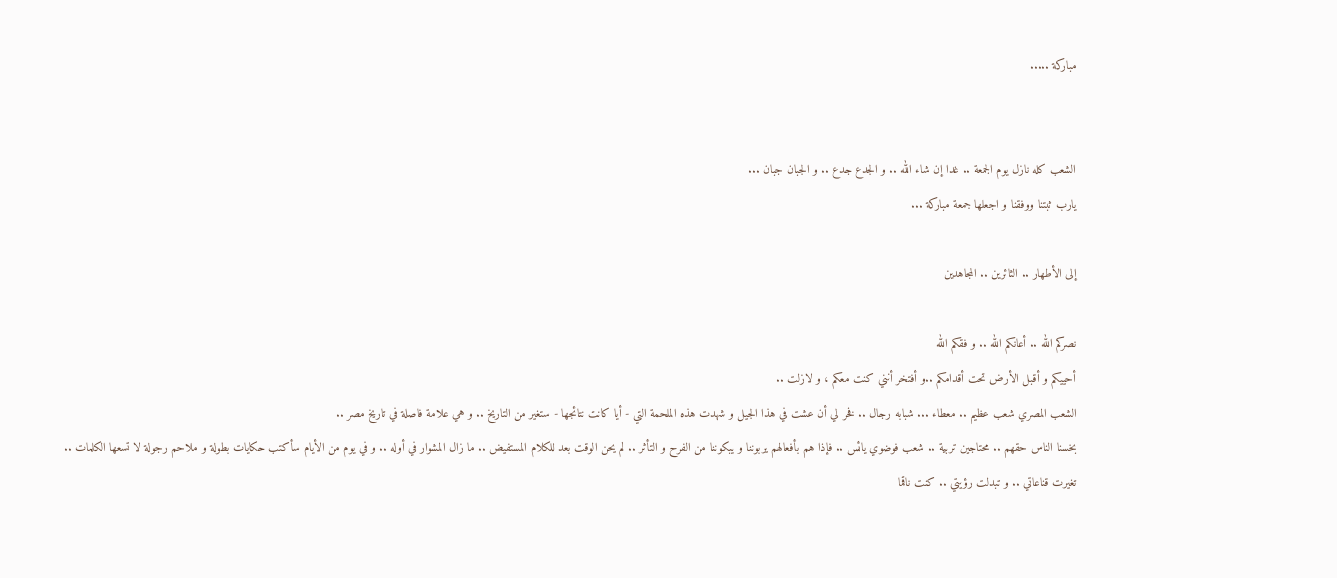مباركة .....


الشعب كله نازل يوم الجمعة .. غدا إن شاء الله .. و الجدع جدع .. و الجبان جبان ...
يارب ثبتنا ووفقنا و اجعلها جمعة مباركة ...

إلى الأطهار .. الثائرين .. المجاهدين

نصركم الله .. أعانكم الله .. و فقكم الله
أحييكم و أقبل الأرض تحت أقدامكم ..و أفتخر أنني كنت معكم ، و لازلت ..
الشعب المصري شعب عظيم .. معطاء ... شبابه رجال .. فخر لي أن عشت في هذا الجيل و شهدت هذه الملحمة التي - أيا كانت نتائجها - ستغير من التاريخ .. و هي علامة فاصلة في تاريخ مصر ..
بخسنا الناس حقهم .. محتاجين تربية .. شعب فوضوي يائس .. فإذا هم بأفعالهم يربوننا و يبكوننا من الفرح و التأثر .. لم يحن الوقت بعد للكلام المستفيض .. ما زال المشوار في أوله .. و في يوم من الأيام سأكتب حكايات بطولة و ملاحم رجولة لا تسعها الكلمات ..
تغيرت قناعاتي .. و تبدلت رؤيتي .. كنت ناقما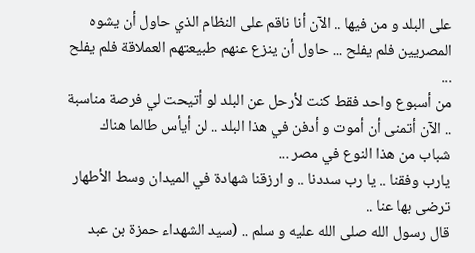على البلد و من فيها .. الآن أنا ناقم على النظام الذي حاول أن يشوه المصريين فلم يفلح ... حاول أن ينزع عنهم طبيعتهم العملاقة فلم يفلح ...
من أسبوع واحد فقط كنت لأرحل عن البلد لو أتيحت لي فرصة مناسبة .. الآن أتمنى أن أموت و أدفن في هذا البلد .. لن أيأس طالما هناك شباب من هذا النوع في مصر ...
يارب وفقنا .. يا رب سددنا .. و ارزقنا شهادة في الميدان وسط الأطهار ترضى بها عنا ..
قال رسول الله صلى الله عليه و سلم .. (سيد الشهداء حمزة بن عبد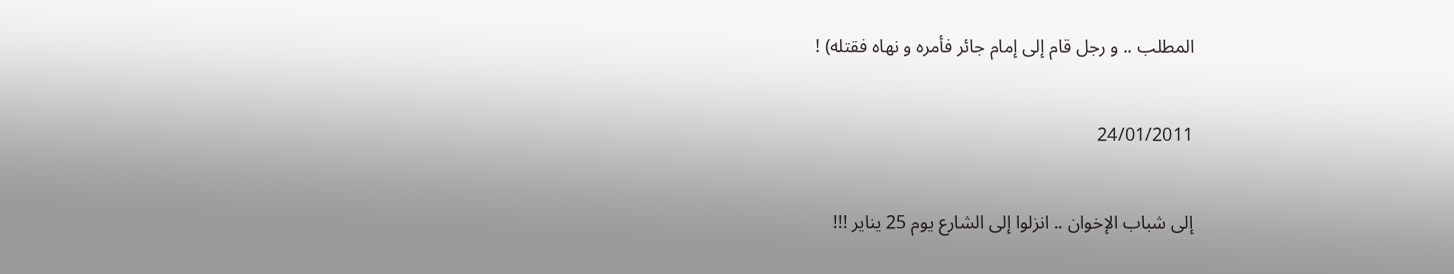المطلب .. و رجل قام إلى إمام جائر فأمره و نهاه فقتله) !

24/01/2011

إلى شباب الإخوان .. انزلوا إلى الشارع يوم 25 يناير !!!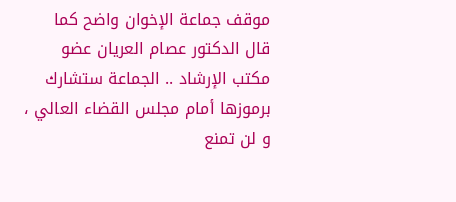موقف جماعة الإخوان واضح كما قال الدكتور عصام العريان عضو مكتب الإرشاد .. الجماعة ستشارك برموزها أمام مجلس القضاء العالي ، و لن تمنع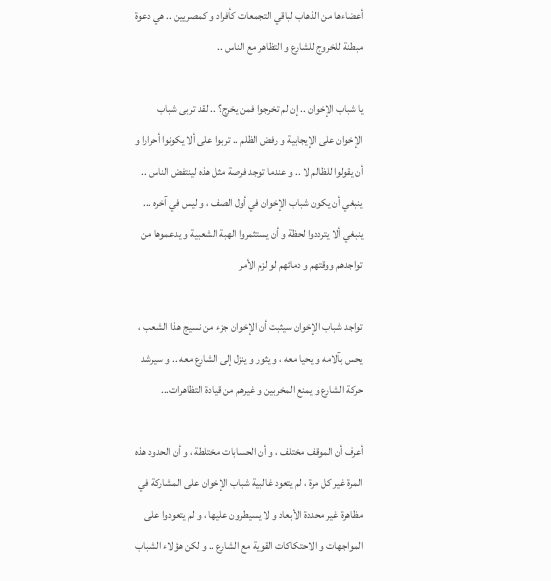أعضاءها من الذهاب لباقي التجمعات كأفراد و كمصريين .. هي دعوة مبطنة للخروج للشارع و التظاهر مع الناس ..

يا شباب الإخوان .. إن لم تخرجوا فمن يخرج؟ .. لقد تربى شباب الإخوان على الإيجابية و رفض الظلم .. تربوا على ألا يكونوا أحرارا و أن يقولوا للظالم لا .. و عندما توجد فرصة مثل هذه لينتفض الناس .. ينبغي أن يكون شباب الإخوان في أول الصف ، و ليس في آخره ... ينبغي ألا يترددوا لحظة و أن يستثمروا الهبة الشعبية و يدعموها من تواجدهم ووقتهم و دمائهم لو لزم الأمر

تواجد شباب الإخوان سيثبت أن الإخوان جزء من نسيج هذا الشعب ، يحس بآلامه و يحيا معه ، و يثور و ينزل إلى الشارع معه .. و سيرشد حركة الشارع و يمنع المخربين و غيرهم من قيادة التظاهرات...

أعرف أن الموقف مختلف ، و أن الحسابات مختلطة ، و أن الحدود هذه المرة غير كل مرة ، لم يتعود غالبية شباب الإخوان على المشاركة في مظاهرة غير محددة الأبعاد و لا يسيطرون عليها ، و لم يتعودوا على المواجهات و الاحتكاكات القوية مع الشارع .. و لكن هؤلاء الشباب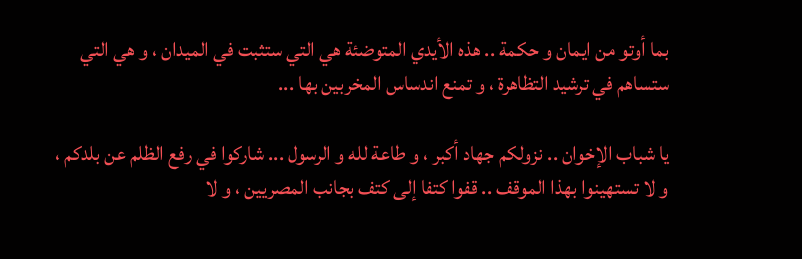بما أوتو من ايمان و حكمة .. هذه الأيدي المتوضئة هي التي ستثبت في الميدان ، و هي التي ستساهم في ترشيد التظاهرة ، و تمنع اندساس المخربين بها ...

يا شباب الإخوان .. نزولكم جهاد أكبر ، و طاعة لله و الرسول ... شاركوا في رفع الظلم عن بلدكم ، و لا تستهينوا بهذا الموقف .. قفوا كتفا إلى كتف بجانب المصريين ، و لا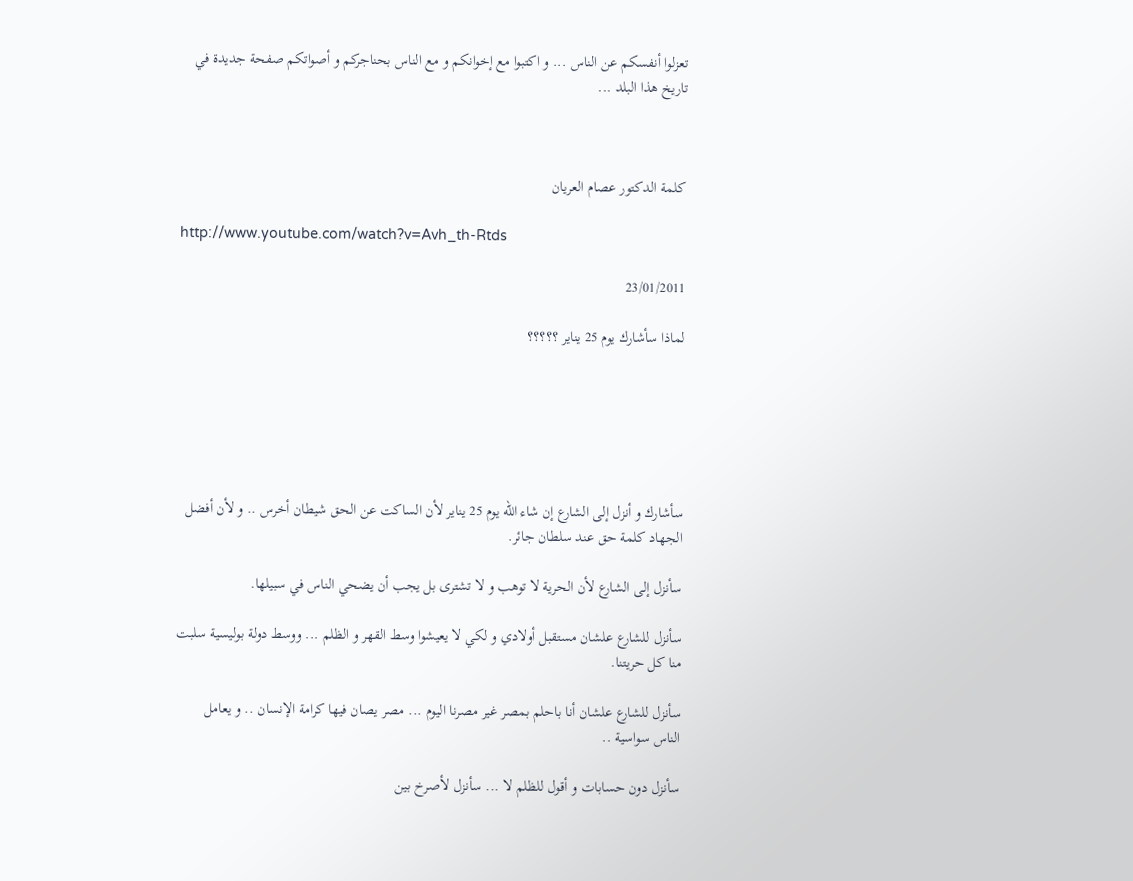تعزلوا أنفسكم عن الناس ... و اكتبوا مع إخوانكم و مع الناس بحناجركم و أصواتكم صفحة جديدة في تاريخ هذا البلد ...



كلمة الدكتور عصام العريان

http://www.youtube.com/watch?v=Avh_th-Rtds

23/01/2011

لماذا سأشارك يوم 25 يناير ؟؟؟؟؟






سأشارك و أنزل إلى الشارع إن شاء الله يوم 25 يناير لأن الساكت عن الحق شيطان أخرس .. و لأن أفضل الجهاد كلمة حق عند سلطان جائر.

سأنزل إلى الشارع لأن الحرية لا توهب و لا تشترى بل يجب أن يضحي الناس في سبيلها.

سأنزل للشارع علشان مستقبل أولادي و لكي لا يعيشوا وسط القهر و الظلم ... ووسط دولة بوليسية سلبت منا كل حريتنا.

سأنزل للشارع علشان أنا باحلم بمصر غير مصرنا اليوم ... مصر يصان فيها كرامة الإنسان .. و يعامل الناس سواسية ..

سأنزل دون حسابات و أقول للظلم لا ... سأنزل لأصرخ بين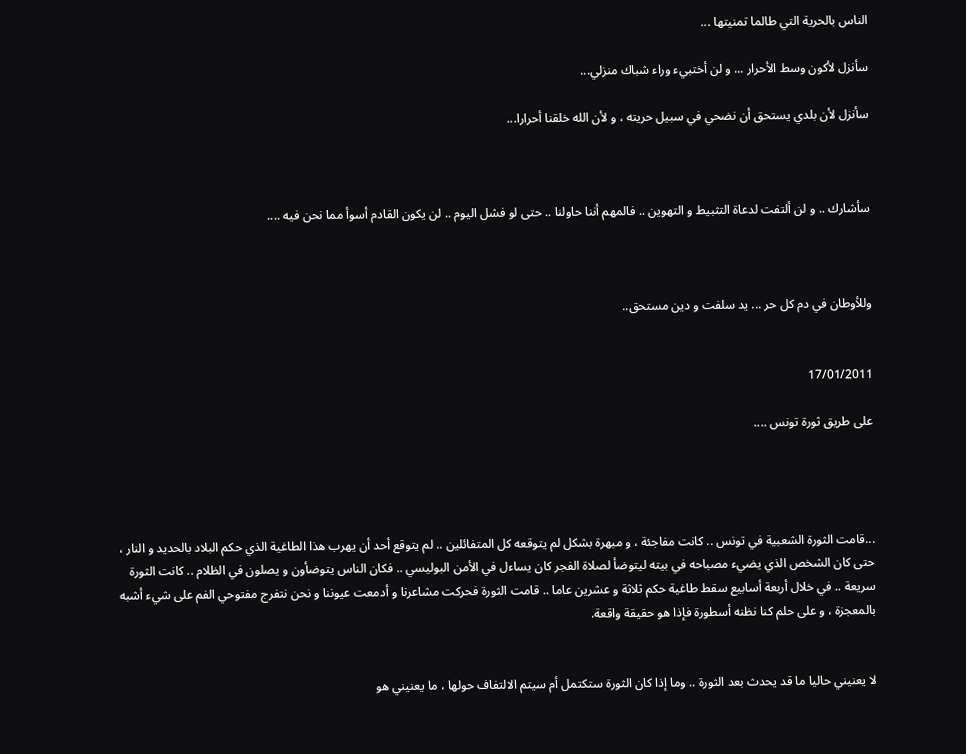الناس بالحرية التي طالما تمنيتها ...

سأنزل لأكون وسط الأحرار ... و لن أختبيء وراء شباك منزلي...

سأنزل لأن بلدي يستحق أن نضحي في سبيل حريته ، و لأن الله خلقنا أحرارا...



سأشارك .. و لن ألتفت لدعاة التثبيط و التهوين .. فالمهم أننا حاولنا .. حتى لو فشل اليوم .. لن يكون القادم أسوأ مما نحن فيه ....



وللأوطان في دم كل حر ... يد سلفت و دين مستحق..


17/01/2011

على طريق ثورة تونس ....




...قامت الثورة الشعبية في تونس .. كانت مفاجئة ، و مبهرة بشكل لم يتوقعه كل المتفائلين .. لم يتوقع أحد أن يهرب هذا الطاغية الذي حكم البلاد بالحديد و النار ، حتى كان الشخص الذي يضيء مصباحه في بيته ليتوضأ لصلاة الفجر كان يساءل في الأمن البوليسي .. فكان الناس يتوضأون و يصلون في الظلام .. كانت الثورة سريعة .. في خلال أربعة أسابيع سقط طاغية حكم ثلاثة و عشرين عاما .. قامت الثورة فحركت مشاعرنا و أدمعت عيوننا و نحن نتفرج مفتوحي الفم على شيء أشبه بالمعجزة ، و على حلم كنا نظنه أسطورة فإذا هو حقيقة واقعة.


لا يعنيني حاليا ما قد يحدث بعد الثورة .. وما إذا كان الثورة ستكتمل أم سيتم الالتفاف حولها ، ما يعنيني هو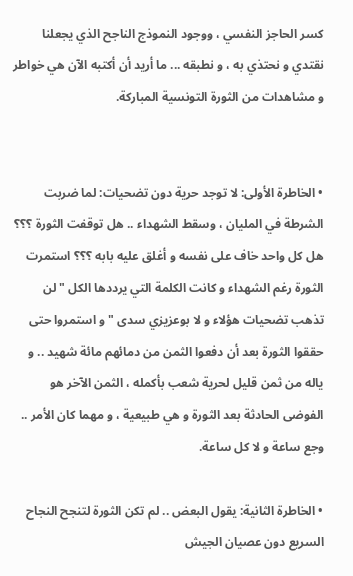كسر الحاجز النفسي ، ووجود النموذج الناجح الذي يجعلنا نقتدي و نحتذي به ، و نطبقه ... ما أريد أن أكتبه الآن هي خواطر و مشاهدات من الثورة التونسية المباركة.


• الخاطرة الأولى: لا توجد حرية دون تضحيات: لما ضربت الشرطة في المليان ، وسقط الشهداء .. هل توقفت الثورة ؟؟؟ هل كل واحد خاف على نفسه و أغلق عليه بابه ؟؟؟ استمرت الثورة رغم الشهداء و كانت الكلمة التي يرددها الكل " لن تذهب تضحيات هؤلاء و لا بوعزيزي سدى " و استمروا حتى حققوا الثورة بعد أن دفعوا الثمن من دمائهم مائة شهيد .. و ياله من ثمن قليل لحرية شعب بأكمله ، الثمن الآخر هو الفوضى الحادثة بعد الثورة و هي طبيعية ، و مهما كان الأمر .. وجع ساعة و لا كل ساعة.

• الخاطرة الثانية: يقول البعض .. لم تكن الثورة لتنجح النجاح السريع دون عصيان الجيش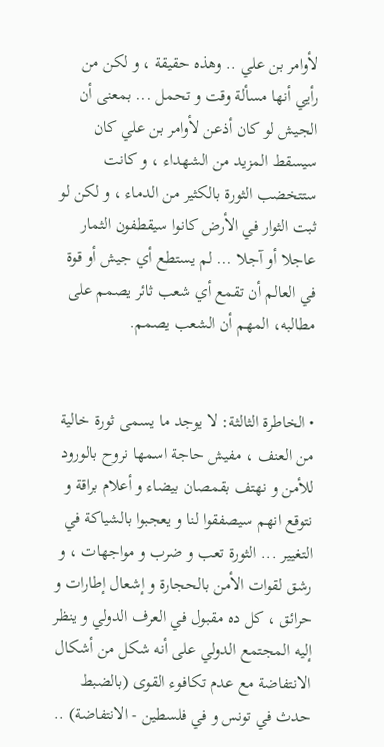لأوامر بن علي .. وهذه حقيقة ، و لكن من رأيي أنها مسألة وقت و تحمل ... بمعنى أن الجيش لو كان أذعن لأوامر بن علي كان سيسقط المزيد من الشهداء ، و كانت ستتخضب الثورة بالكثير من الدماء ، و لكن لو ثبت الثوار في الأرض كانوا سيقطفون الثمار عاجلا أو آجلا ... لم يستطع أي جيش أو قوة في العالم أن تقمع أي شعب ثائر يصمم على مطالبه، المهم أن الشعب يصمم.


• الخاطرة الثالثة: لا يوجد ما يسمى ثورة خالية من العنف ، مفيش حاجة اسمها نروح بالورود للأمن و نهتف بقمصان بيضاء و أعلام براقة و نتوقع انهم سيصفقوا لنا و يعجبوا بالشياكة في التغيير ... الثورة تعب و ضرب و مواجهات ، و رشق لقوات الأمن بالحجارة و إشعال إطارات و حرائق ، كل ده مقبول في العرف الدولي و ينظر إليه المجتمع الدولي على أنه شكل من أشكال الانتفاضة مع عدم تكافوء القوى (بالضبط حدث في تونس و في فلسطين - الانتفاضة) ..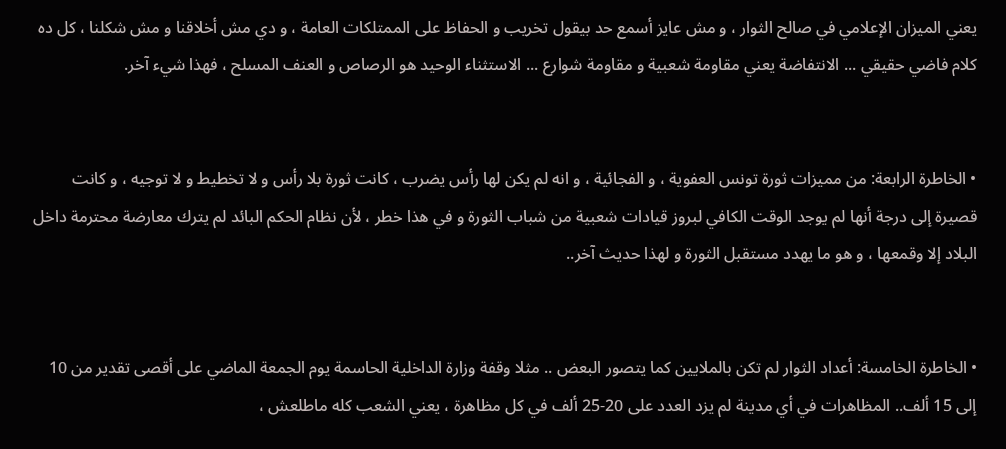يعني الميزان الإعلامي في صالح الثوار ، و مش عايز أسمع حد بيقول تخريب و الحفاظ على الممتلكات العامة ، و دي مش أخلاقنا و مش شكلنا ، كل ده كلام فاضي حقيقي ... الانتفاضة يعني مقاومة شعبية و مقاومة شوارع ... الاستثناء الوحيد هو الرصاص و العنف المسلح ، فهذا شيء آخر.


• الخاطرة الرابعة: من مميزات ثورة تونس العفوية ، و الفجائية ، و انه لم يكن لها رأس يضرب ، كانت ثورة بلا رأس و لا تخطيط و لا توجيه ، و كانت قصيرة إلى درجة أنها لم يوجد الوقت الكافي لبروز قيادات شعبية من شباب الثورة و في هذا خطر ، لأن نظام الحكم البائد لم يترك معارضة محترمة داخل البلاد إلا وقمعها ، و هو ما يهدد مستقبل الثورة و لهذا حديث آخر..


• الخاطرة الخامسة: أعداد الثوار لم تكن بالملايين كما يتصور البعض .. مثلا وقفة وزارة الداخلية الحاسمة يوم الجمعة الماضي على أقصى تقدير من 10 إلى 15 ألف.. المظاهرات في أي مدينة لم يزد العدد على 20-25 ألف في كل مظاهرة ، يعني الشعب كله ماطلعش ،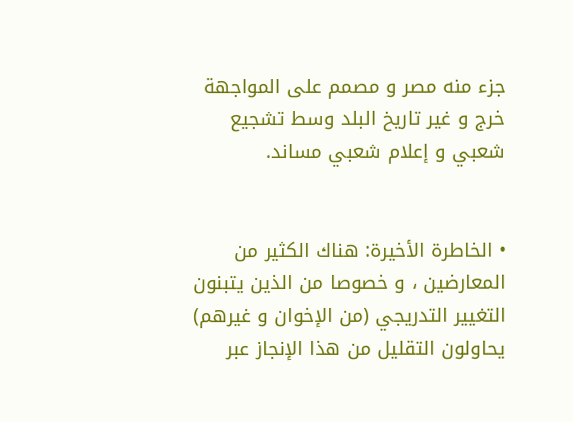جزء منه مصر و مصمم على المواجهة خرج و غير تاريخ البلد وسط تشجيع شعبي و إعلام شعبي مساند.


• الخاطرة الأخيرة: هناك الكثير من المعارضين ، و خصوصا من الذين يتبنون التغيير التدريجي (من الإخوان و غيرهم) يحاولون التقليل من هذا الإنجاز عبر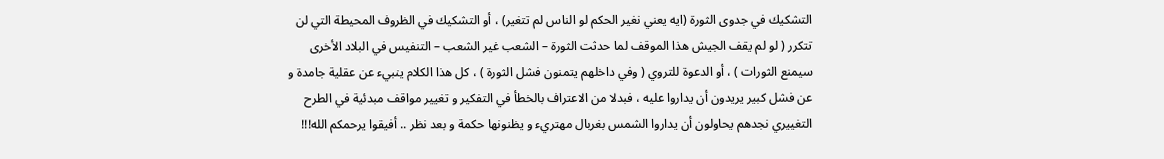التشكيك في جدوى الثورة (ايه يعني نغير الحكم لو الناس لم تتغير) ، أو التشكيك في الظروف المحيطة التي لن تتكرر ( لو لم يقف الجيش هذا الموقف لما حدثت الثورة – الشعب غير الشعب – التنفيس في البلاد الأخرى سيمنع الثورات ) ، أو الدعوة للتروي ( وفي داخلهم يتمنون فشل الثورة ) ، كل هذا الكلام ينبيء عن عقلية جامدة و عن فشل كبير يريدون أن يداروا عليه ، فبدلا من الاعتراف بالخطأ في التفكير و تغيير مواقف مبدئية في الطرح التغييري نجدهم يحاولون أن يداروا الشمس بغربال مهتريء و يظنونها حكمة و بعد نظر .. أفيقوا يرحمكم الله!!!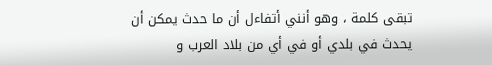تبقى كلمة ، وهو أنني أتفاءل أن ما حدث يمكن أن يحدث في بلدي أو في أي من بلاد العرب و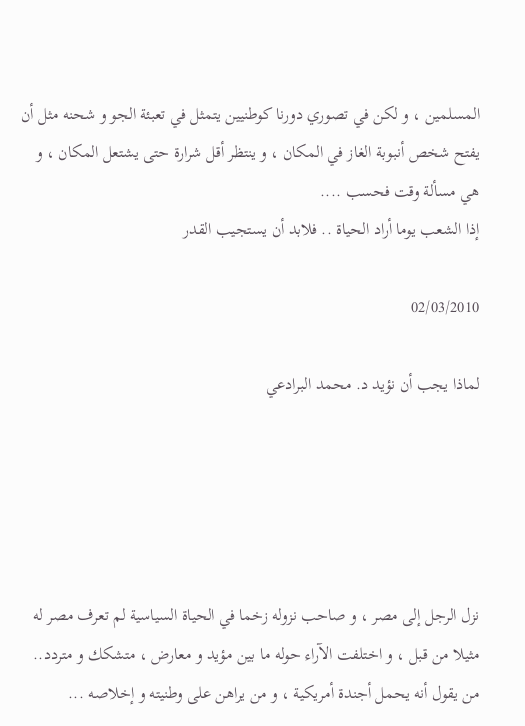المسلمين ، و لكن في تصوري دورنا كوطنيين يتمثل في تعبئة الجو و شحنه مثل أن يفتح شخص أنبوبة الغاز في المكان ، و ينتظر أقل شرارة حتى يشتعل المكان ، و هي مسألة وقت فحسب ....
إذا الشعب يوما أراد الحياة .. فلابد أن يستجيب القدر

02/03/2010

لماذا يجب أن نؤيد د. محمد البرادعي





نزل الرجل إلى مصر ، و صاحب نزوله زخما في الحياة السياسية لم تعرف مصر له مثيلا من قبل ، و اختلفت الآراء حوله ما بين مؤيد و معارض ، متشكك و متردد.. من يقول أنه يحمل أجندة أمريكية ، و من يراهن على وطنيته و إخلاصه ...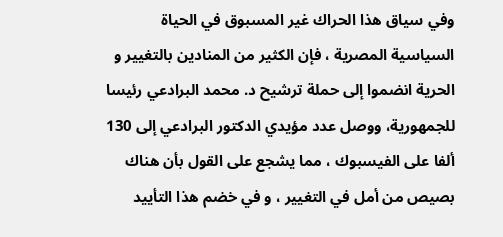وفي سياق هذا الحراك غير المسبوق في الحياة السياسية المصرية ، فإن الكثير من المنادين بالتغيير و الحرية انضموا إلى حملة ترشيح د. محمد البرادعي رئيسا للجمهورية، ووصل عدد مؤيدي الدكتور البرادعي إلى 130 ألفا على الفيسبوك ، مما يشجع على القول بأن هناك بصيص من أمل في التغيير ، و في خضم هذا التأييد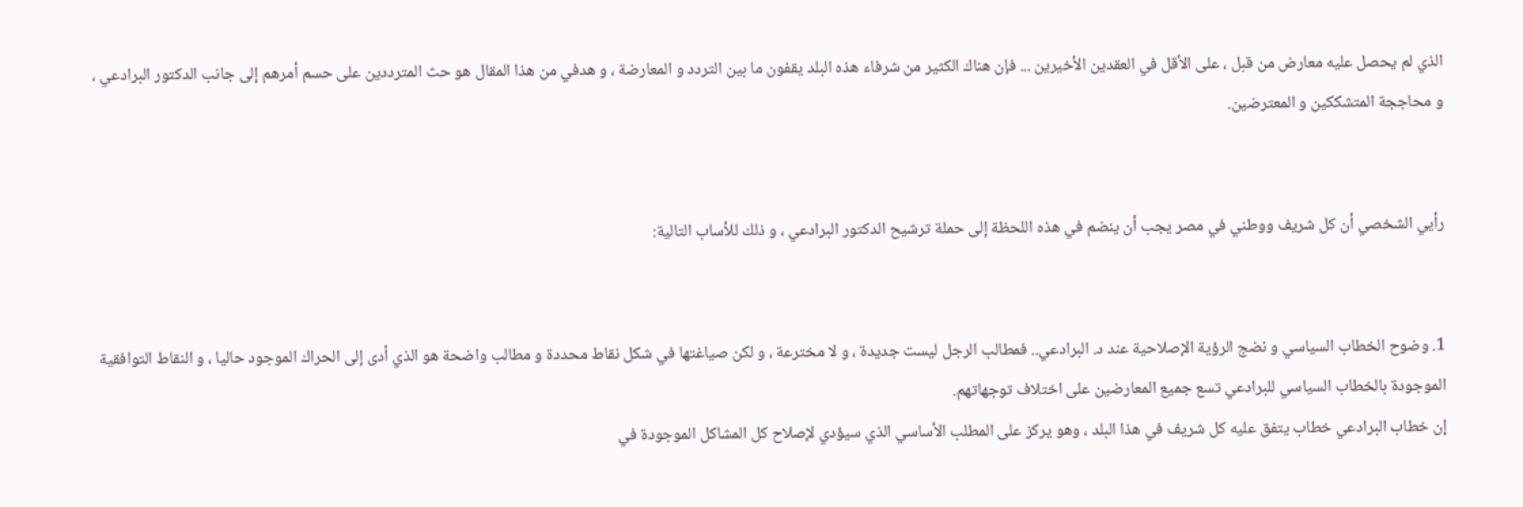الذي لم يحصل عليه معارض من قبل ، على الأقل في العقدين الأخيرين ... فإن هناك الكثير من شرفاء هذه البلد يقفون ما بين التردد و المعارضة ، و هدفي من هذا المقال هو حث المترددين على حسم أمرهم إلى جانب الدكتور البرادعي ، و محاججة المتشككين و المعترضين.


رأيي الشخصي أن كل شريف ووطني في مصر يجب أن ينضم في هذه اللحظة إلى حملة ترشيح الدكتور البرادعي ، و ذلك للأساب التالية:


1. وضوح الخطاب السياسي و نضج الرؤية الإصلاحية عند د. البرادعي.. فمطالب الرجل ليست جديدة ، و لا مخترعة ، و لكن صياغتها في شكل نقاط محددة و مطالب واضحة هو الذي أدى إلى الحراك الموجود حاليا ، و النقاط التوافقية الموجودة بالخطاب السياسي للبرادعي تسع جميع المعارضين على اختلاف توجهاتهم.
إن خطاب البرادعي خطاب يتفق عليه كل شريف في هذا البلد ، وهو يركز على المطلب الأساسي الذي سيؤدي لإصلاح كل المشاكل الموجودة في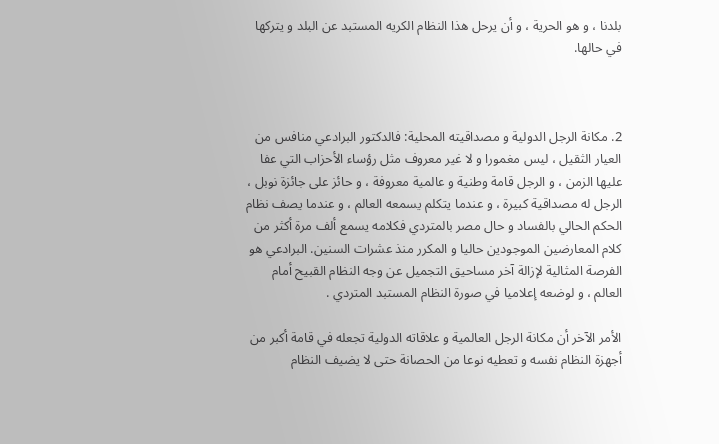بلدنا ، و هو الحرية ، و أن يرحل هذا النظام الكريه المستبد عن البلد و يتركها في حالها.



2. مكانة الرجل الدولية و مصداقيته المحلية: فالدكتور البرادعي منافس من العيار الثقيل ، ليس مغمورا و لا غير معروف مثل رؤساء الأحزاب التي عفا عليها الزمن ، و الرجل قامة وطنية و عالمية معروفة ، و حائز على جائزة نوبل ، الرجل له مصداقية كبيرة ، و عندما يتكلم يسمعه العالم ، و عندما يصف نظام الحكم الحالي بالفساد و حال مصر بالمتردي فكلامه يسمع ألف مرة أكثر من كلام المعارضين الموجودين حاليا و المكرر منذ عشرات السنين. البرادعي هو الفرصة المثالية لإزالة آخر مساحيق التجميل عن وجه النظام القبيح أمام العالم ، و لوضعه إعلاميا في صورة النظام المستبد المتردي .

الأمر الآخر أن مكانة الرجل العالمية و علاقاته الدولية تجعله في قامة أكبر من أجهزة النظام نفسه و تعطيه نوعا من الحصانة حتى لا يضيف النظام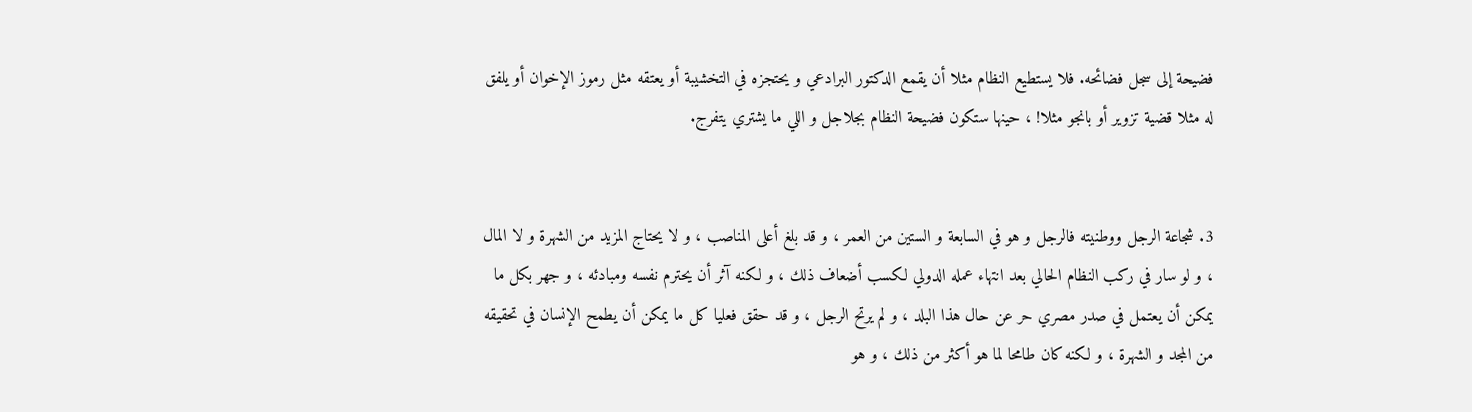فضيحة إلى سجل فضائحه. فلا يستطيع النظام مثلا أن يقمع الدكتور البرادعي و يحتجزه في التخشيبة أو يعتقه مثل رموز الإخوان أو يلفق له مثلا قضية تزوير أو بانجو مثلا! ، حينها ستكون فضيحة النظام بجلاجل و اللي ما يشتري يتفرج.


3. شجاعة الرجل ووطنيته فالرجل و هو في السابعة و الستين من العمر ، و قد بلغ أعلى المناصب ، و لا يحتاج المزيد من الشهرة و لا المال ، و لو سار في ركب النظام الحالي بعد انتهاء عمله الدولي لكسب أضعاف ذلك ، و لكنه آثر أن يحترم نفسه ومبادئه ، و جهر بكل ما يمكن أن يعتمل في صدر مصري حر عن حال هذا البلد ، و لم يرتح الرجل ، و قد حقق فعليا كل ما يمكن أن يطمح الإنسان في تحقيقه من المجد و الشهرة ، و لكنه كان طامحا لما هو أكثر من ذلك ، و هو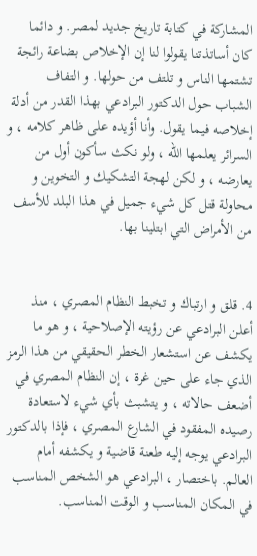المشاركة في كتابة تاريخ جديد لمصر. و دائما كان أساتذتنا يقولوا لنا إن الإخلاص بضاعة رائجة تشتمها الناس و تلتف من حولها. و التفاف الشباب حول الدكتور البرادعي بهذا القدر من أدلة إخلاصه فيما يقول. وأنا أؤيده على ظاهر كلامه ، و السرائر يعلمها الله ، ولو نكث سأكون أول من يعارضه ، و لكن لهجة التشكيك و التخوين و محاولة قتل كل شيء جميل في هذا البلد للأسف من الأمراض التي ابتلينا بها.


4. قلق و ارتباك و تخبط النظام المصري ، منذ أعلن البرادعي عن رؤيته الإصلاحية ، و هو ما يكشف عن استشعار الخطر الحقيقي من هذا الرمز الذي جاء على حين غرة ، إن النظام المصري في أضعف حالاته ، و يتشبث بأي شيء لاستعادة رصيده المفقود في الشارع المصري ، فإذا بالدكتور البرادعي يوجه إليه طعنة قاضية و يكشفه أمام العالم. باختصار ، البرادعي هو الشخص المناسب في المكان المناسب و الوقت المناسب.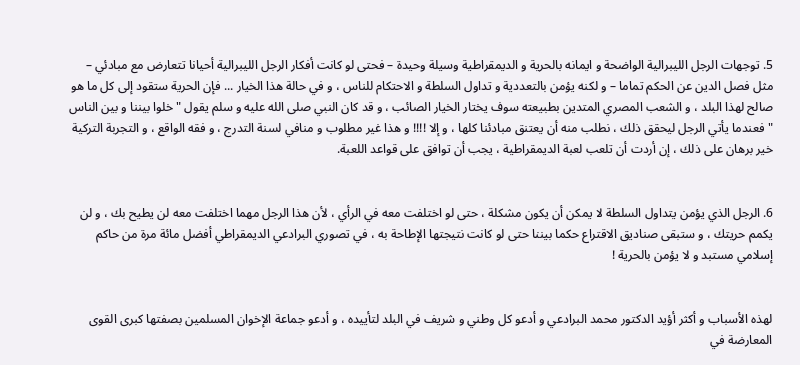5. توجهات الرجل الليبرالية الواضحة و ايمانه بالحرية و الديمقراطية وسيلة وحيدة – فحتى لو كانت أفكار الرجل الليبرالية أحيانا تتعارض مع مبادئي – مثل فصل الدين عن الحكم تماما – و لكنه يؤمن بالتعددية و تداول السلطة و الاحتكام للناس ، و في حالة هذا الخيار ... فإن الحرية ستقود إلى كل ما هو صالح لهذا البلد ، و الشعب المصري المتدين بطبيعته سوف يختار الخيار الصائب ، و قد كان النبي صلى الله عليه و سلم يقول " خلوا بيننا و بين الناس " فعندما يأتي الرجل ليحقق ذلك ، نطلب منه أن يعتنق مبادئنا كلها ، و إلا !!!! و هذا غير مطلوب و منافي لسنة التدرج ، و فقه الواقع ، و التجربة التركية خير برهان على ذلك ، إن أردت أن تلعب لعبة الديمقراطية ، يجب أن توافق على قواعد اللعبة.


6. الرجل الذي يؤمن يتداول السلطة لا يمكن أن يكون مشكلة ، حتى لو اختلفت معه في الرأي ، لأن هذا الرجل مهما اختلفت معه لن يطيح بك ، و لن يكمم حريتك ، و ستبقى صناديق الاقتراع حكما بيننا حتى لو كانت نتيجتها الإطاحة به ، في تصوري البرادعي الديمقراطي أفضل مائة مرة من حاكم إسلامي مستبد و لا يؤمن بالحرية !


لهذه الأسباب و أكثر أؤيد الدكتور محمد البرادعي و أدعو كل وطني و شريف في البلد لتأييده ، و أدعو جماعة الإخوان المسلمين بصفتها كبرى القوى المعارضة في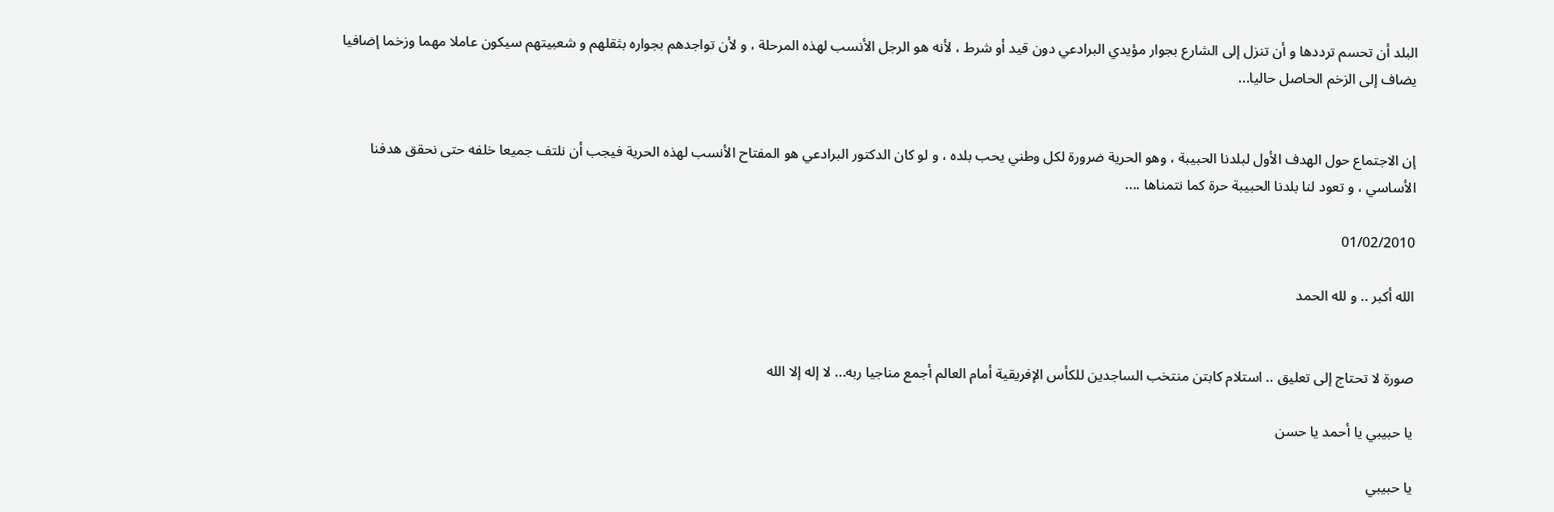البلد أن تحسم ترددها و أن تنزل إلى الشارع بجوار مؤيدي البرادعي دون قيد أو شرط ، لأنه هو الرجل الأنسب لهذه المرحلة ، و لأن تواجدهم بجواره بثقلهم و شعبيتهم سيكون عاملا مهما وزخما إضافيا يضاف إلى الزخم الحاصل حاليا...


إن الاجتماع حول الهدف الأول لبلدنا الحبيبة ، وهو الحرية ضرورة لكل وطني يحب بلده ، و لو كان الدكتور البرادعي هو المفتاح الأنسب لهذه الحرية فيجب أن نلتف جميعا خلفه حتى نحقق هدفنا الأساسي ، و تعود لنا بلدنا الحبيبة حرة كما نتمناها ....

01/02/2010

الله أكبر .. و لله الحمد


صورة لا تحتاج إلى تعليق .. استلام كابتن منتخب الساجدين للكأس الإفريقية أمام العالم أجمع مناجيا ربه... لا إله إلا الله

يا حبيبي يا أحمد يا حسن

يا حبيبي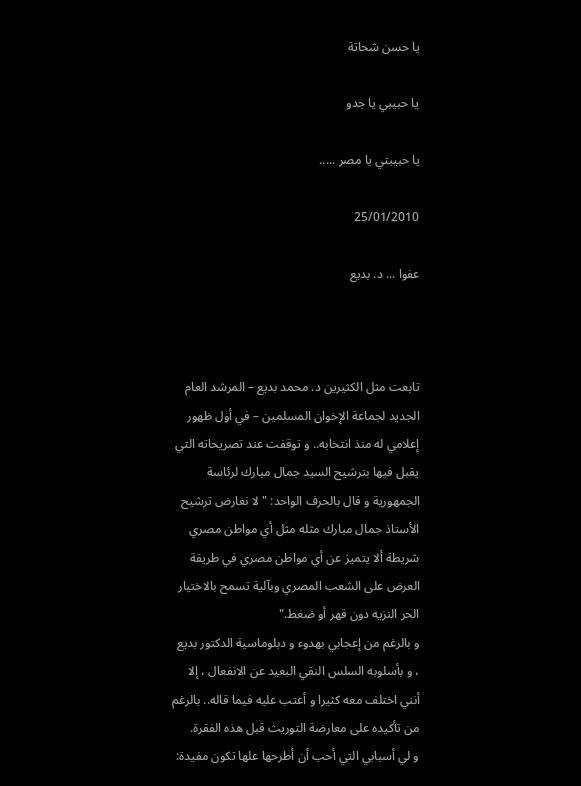يا حسن شحاتة

يا حبيبي يا جدو

يا حبيبتي يا مصر .....

25/01/2010

عفوا ... د. بديع



تابعت مثل الكثيرين د. محمد بديع – المرشد العام الجديد لجماعة الإخوان المسلمين – في أول ظهور إعلامي له منذ انتخابه.. و توقفت عند تصريحاته التي يقبل فيها بترشيح السيد جمال مبارك لرئاسة الجمهورية و قال بالحرف الواحد: " لا نعارض ترشيح الأستاذ جمال مبارك مثله مثل أي مواطن مصري شريطة ألا يتميز عن أي مواطن مصري في طريقة العرض على الشعب المصري وبآلية تسمح بالاختيار الحر النزيه دون قهر أو ضغط."
و بالرغم من إعجابي بهدوء و دبلوماسية الدكتور بديع ، و بأسلوبه السلس النقي البعيد عن الانفعال ، إلا أنني اختلف معه كثيرا و أعتب عليه فيما قاله.. بالرغم من تأكيده على معارضة التوريث قبل هذه الفقرة.
و لي أسبابي التي أحب أن أطرحها علها تكون مفيدة: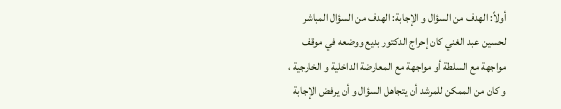أولاً: الهدف من السؤال و الإجابة: الهدف من السؤال المباشر لحسين عبد الغني كان إحراج الدكتور بديع ووضعه في موقف مواجهة مع السلطة أو مواجهة مع المعارضة الداخلية و الخارجية ، و كان من الممكن للمرشد أن يتجاهل السؤال و أن يرفض الإجابة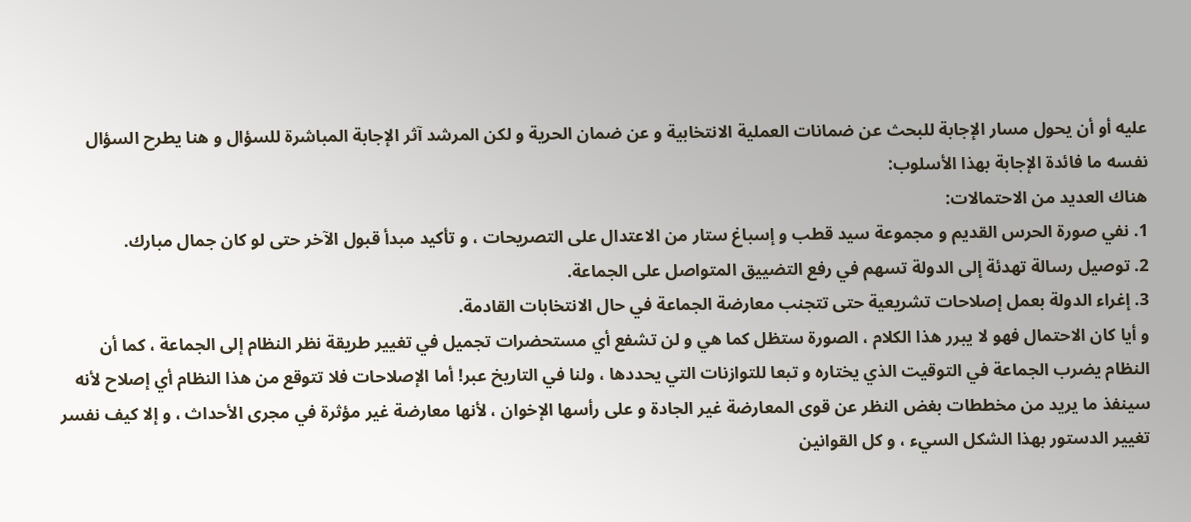عليه أو أن يحول مسار الإجابة للبحث عن ضمانات العملية الانتخابية و عن ضمان الحرية و لكن المرشد آثر الإجابة المباشرة للسؤال و هنا يطرح السؤال نفسه ما فائدة الإجابة بهذا الأسلوب:
هناك العديد من الاحتمالات:
1. نفي صورة الحرس القديم و مجموعة سيد قطب و إسباغ ستار من الاعتدال على التصريحات ، و تأكيد مبدأ قبول الآخر حتى لو كان جمال مبارك.
2. توصيل رسالة تهدئة إلى الدولة تسهم في رفع التضييق المتواصل على الجماعة.
3. إغراء الدولة بعمل إصلاحات تشريعية حتى تتجنب معارضة الجماعة في حال الانتخابات القادمة.
و أيا كان الاحتمال فهو لا يبرر هذا الكلام ، الصورة ستظل كما هي و لن تشفع أي مستحضرات تجميل في تغيير طريقة نظر النظام إلى الجماعة ، كما أن النظام يضرب الجماعة في التوقيت الذي يختاره و تبعا للتوازنات التي يحددها ، ولنا في التاريخ عبر! أما الإصلاحات فلا تتوقع من هذا النظام أي إصلاح لأنه سينفذ ما يريد من مخططات بغض النظر عن قوى المعارضة غير الجادة و على رأسها الإخوان ، لأنها معارضة غير مؤثرة في مجرى الأحداث ، و إلا كيف نفسر تغيير الدستور بهذا الشكل السيء ، و كل القوانين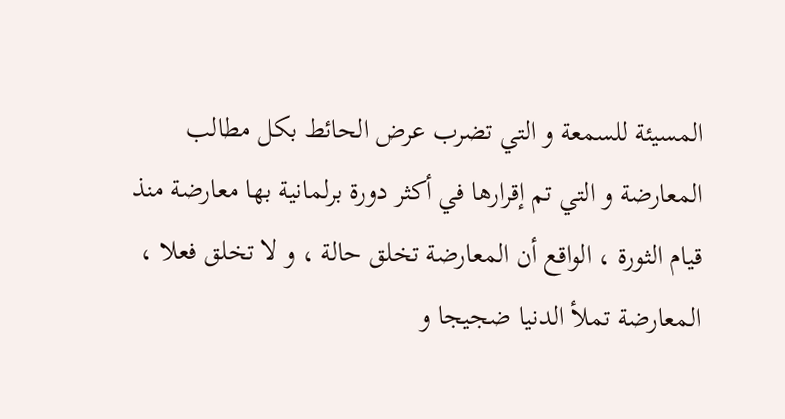المسيئة للسمعة و التي تضرب عرض الحائط بكل مطالب المعارضة و التي تم إقرارها في أكثر دورة برلمانية بها معارضة منذ قيام الثورة ، الواقع أن المعارضة تخلق حالة ، و لا تخلق فعلا ، المعارضة تملأ الدنيا ضجيجا و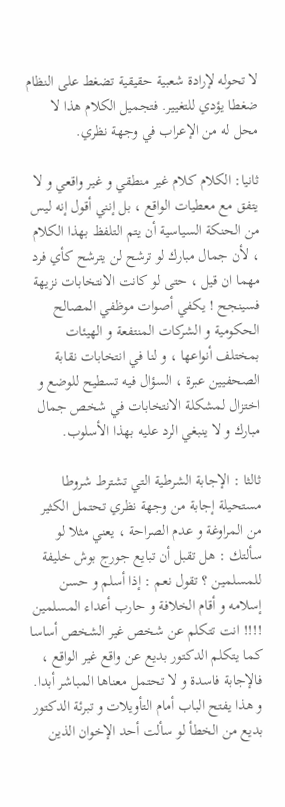لا تحوله لإرادة شعبية حقيقية تضغط على النظام ضغطا يؤدي للتغيير. فتجميل الكلام هذا لا محل له من الإعراب في وجهة نظري.

ثانيا: الكلام كلام غير منطقي و غير واقعي و لا يتفق مع معطيات الواقع ، بل إنني أقول إنه ليس من الحنكة السياسية أن يتم التلفظ بهذا الكلام ، لأن جمال مبارك لو ترشح لن يترشح كأي فرد مهما ان قيل ، حتى لو كانت الانتخابات نزيهة فسينجح ! يكفي أصوات موظفي المصالح الحكومية و الشركات المنتفعة و الهيئات بمختلف أنواعها ، و لنا في انتخابات نقابة الصحفيين عبرة ، السؤال فيه تسطيح للوضع و اختزال لمشكلة الانتخابات في شخص جمال مبارك و لا ينبغي الرد عليه بهذا الأسلوب.

ثالثا : الإجابة الشرطية التي تشترط شروطا مستحيلة إجابة من وجهة نظري تحتمل الكثير من المراوغة و عدم الصراحة ، يعني مثلا لو سألتك : هل تقبل أن تبايع جورج بوش خليفة للمسلمين ؟ تقول نعم : إذا أسلم و حسن إسلامه و أقام الخلافة و حارب أعداء المسلمين !!!! انت تتكلم عن شخص غير الشخص أساسا كما يتكلم الدكتور بديع عن واقع غير الواقع ، فالإجابة فاسدة و لا تحتمل معناها المباشر أبدا. و هذا يفتح الباب أمام التأويلات و تبرئة الدكتور بديع من الخطأ لو سألت أحد الإخوان الذين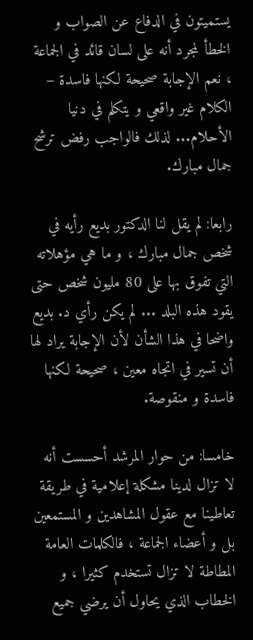يستميتون في الدفاع عن الصواب و الخطأ لمجرد أنه على لسان قائد في الجماعة ، نعم الإجابة صحيحة لكنها فاسدة – الكلام غير واقعي و يتكلم في دنيا الأحلام... لذلك فالواجب رفض ترشح جمال مبارك.

رابعا: لم يقل لنا الدكتور بديع رأيه في شخص جمال مبارك ، و ما هي مؤهلاته التي تفوق بها على 80 مليون شخص حتى يقود هذه البلد ... لم يكن رأي د. بديع واضحا في هذا الشأن لأن الإجابة يراد لها أن تسير في اتجاه معين ، صحيحة لكنها فاسدة و منقوصة.

خامسا: من حوار المرشد أحسست أنه لا تزال لدينا مشكلة إعلامية في طريقة تعاطينا مع عقول المشاهدين و المستمعين بل و أعضاء الجماعة ، فالكلمات العامة المطاطة لا تزال تستخدم كثيرا ، و الخطاب الذي يحاول أن يرضي جميع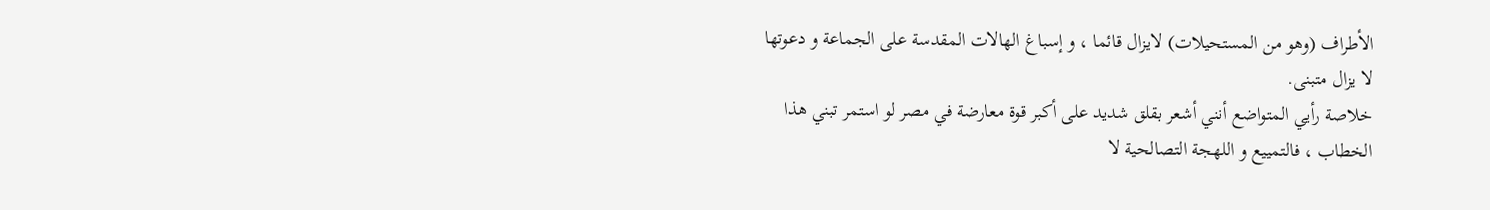الأطراف (وهو من المستحيلات) لايزال قائما ، و إسباغ الهالات المقدسة على الجماعة و دعوتها لا يزال متبنى.
خلاصة رأيي المتواضع أنني أشعر بقلق شديد على أكبر قوة معارضة في مصر لو استمر تبني هذا الخطاب ، فالتمييع و اللهجة التصالحية لا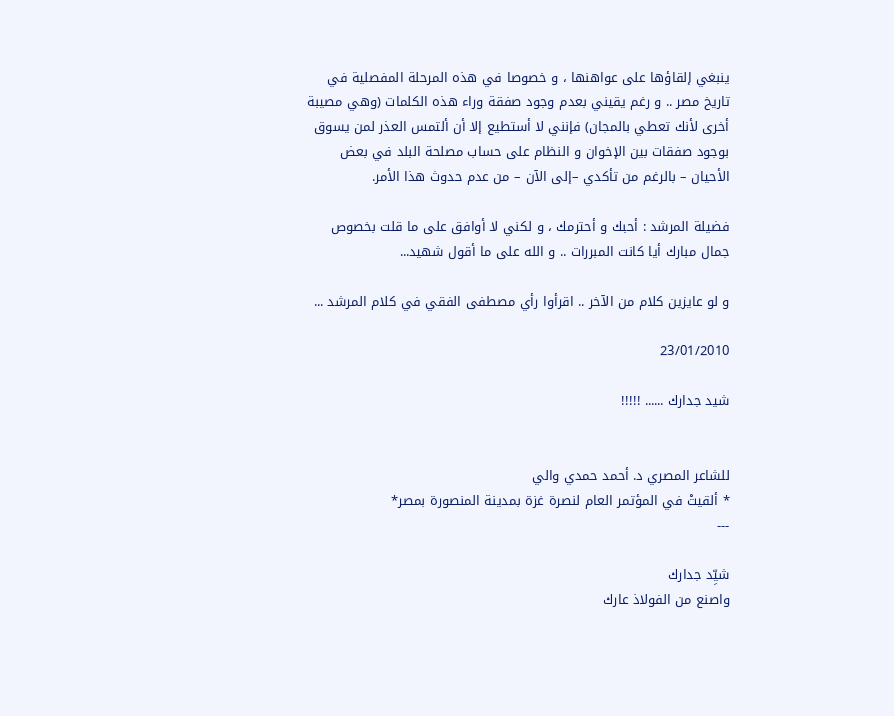ينبغي إلقاؤها على عواهنها ، و خصوصا في هذه المرحلة المفصلية في تاريخ مصر .. و رغم يقيني بعدم وجود صفقة وراء هذه الكلمات (وهي مصيبة أخرى لأنك تعطي بالمجان) فإنني لا أستطيع إلا أن ألتمس العذر لمن يسوق بوجود صفقات بين الإخوان و النظام على حساب مصلحة البلد في بعض الأحيان – بالرغم من تأكدي –إلى الآن – من عدم حدوث هذا الأمر.

فضيلة المرشد : أحبك و أحترمك ، و لكني لا أوافق على ما قلت بخصوص جمال مبارك أيا كانت المبررات .. و الله على ما أقول شهيد...

و لو عايزين كلام من الآخر .. اقرأوا رأي مصطفى الفقي في كلام المرشد ...

23/01/2010

شيد جدارك ...... !!!!!


للشاعر المصري د. أحمد حمدي والي
* ألقيتْ في المؤتمر العام لنصرة غزة بمدينة المنصورة بمصر*
---

شيِّد جدارك
واصنع من الفولاذ عارك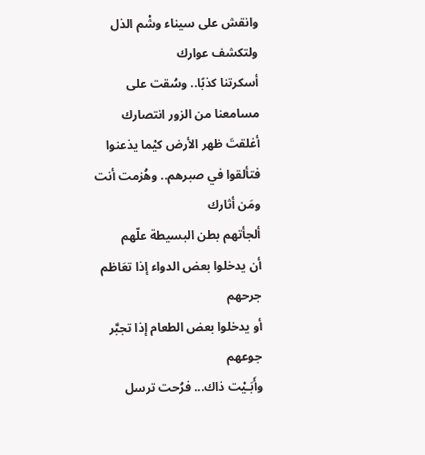وانقش على سيناء وشْم الذل ولتكشف عوارك
أسكرتنا كذبًا.. وسُقت على مسامعنا من الزور انتصارك
أغلقتَ ظهر الأرض كيْما يذعنوا
فتألقوا في صبرهم.. وهُزمت أنت ومَن أثارك
ألجأتهم بطن البسيطة علّهم
أن يدخلوا بعض الدواء إذا تعَاظم جرحهم
أو يدخلوا بعض الطعام إذا تجبَّر جوعهم
وأَبَـيْت ذاك... فرُحت ترسل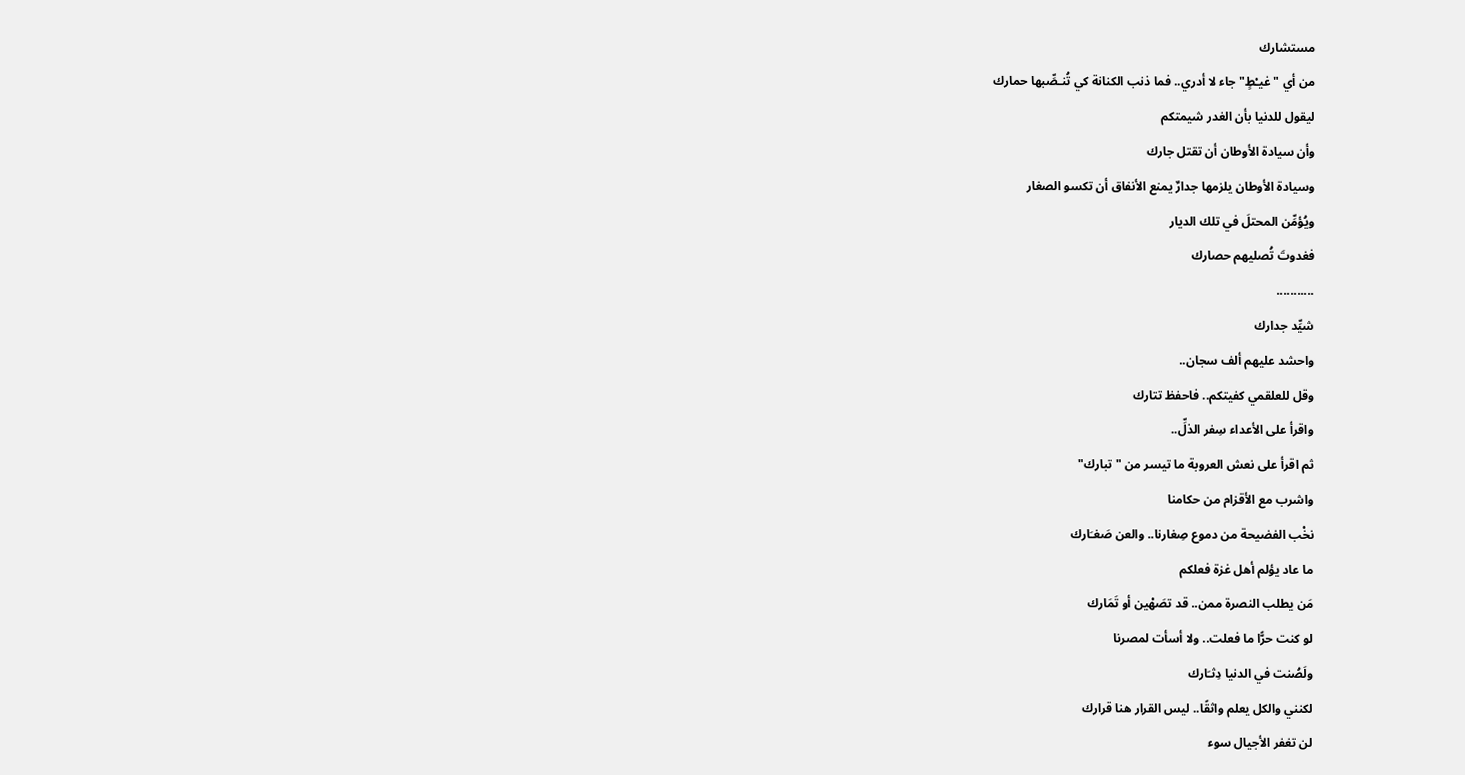مستشارك
من أي "غيـْطٍ" جاء لا أدري.. فما ذنب الكنانة كي تُنـصِّبها حمارك
ليقول للدنيا بأن الغدر شيمتكم
وأن سيادة الأوطان أن تقتل جارك
وسيادة الأوطان يلزمها جدارٌ يمنع الأنفاق أن تكسو الصغار
ويُؤمِّن المحتلَ في تلك الديار
فغدوتَ تُصليهم حصارك
...........
شيِّد جدارك
واحشد عليهم ألف سجان..
وقل للعلقمي كفيتكم.. فاحفظ تتارك
واقرأ على الأعداء سِفر الذلِّ..
ثم اقرأ على نعش العروبة ما تيسر من "تبارك"
واشرب مع الأقزام من حكامنا
نخْب الفضيحة من دموع صِغارنا.. والعن صَغـَارك
ما عاد يؤلم أهل غزة فعلكم
مَن يطلب النصرة ممن.. قد تصَهْين أو تَمَارك
لو كنت حرًّا ما فعلت.. ولا أسأت لمصرنا
ولَصُنت في الدنيا دِثـَارك
لكنني والكل يعلم واثقًا.. ليس القرار هنا قرارك
لن تغفر الأجيال سوء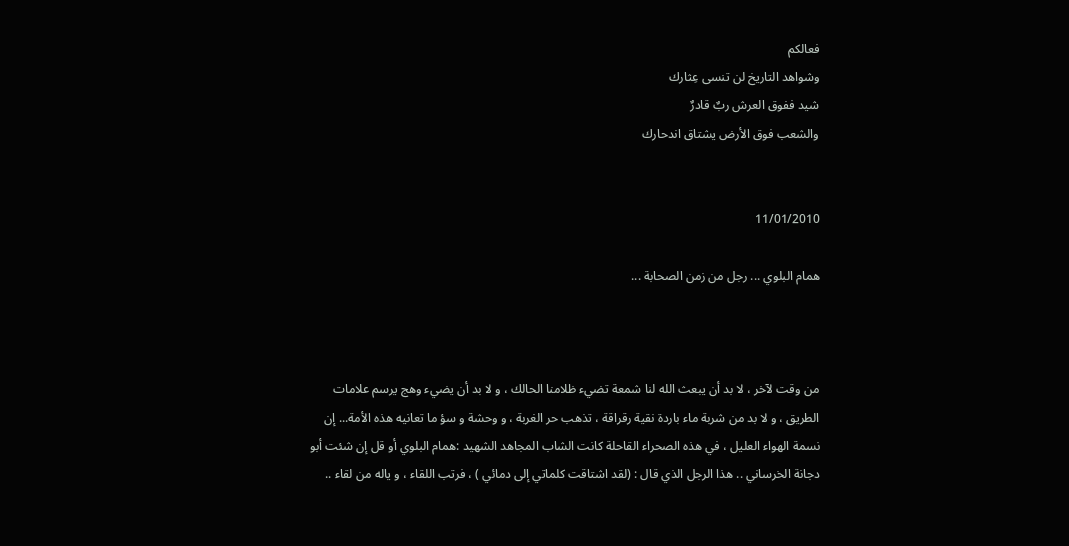فعالكم
وشواهد التاريخ لن تنسى عِثارك
شيد ففوق العرش ربٌ قادرٌ
والشعب فوق الأرض يشتاق اندحارك


11/01/2010

همام البلوي ... رجل من زمن الصحابة ...



من وقت لآخر ، لا بد أن يبعث الله لنا شمعة تضيء ظلامنا الحالك ، و لا بد أن يضيء وهج يرسم علامات الطريق ، و لا بد من شربة ماء باردة نقية رقراقة ، تذهب حر الغربة ، و وحشة و سؤ ما تعانيه هذه الأمة... إن نسمة الهواء العليل ، في هذه الصحراء القاحلة كانت الشاب المجاهد الشهيد :همام البلوي أو قل إن شئت أبو دجانة الخرساني .. هذا الرجل الذي قال : (لقد اشتاقت كلماتي إلى دمائي ) ، فرتب اللقاء ، و ياله من لقاء ..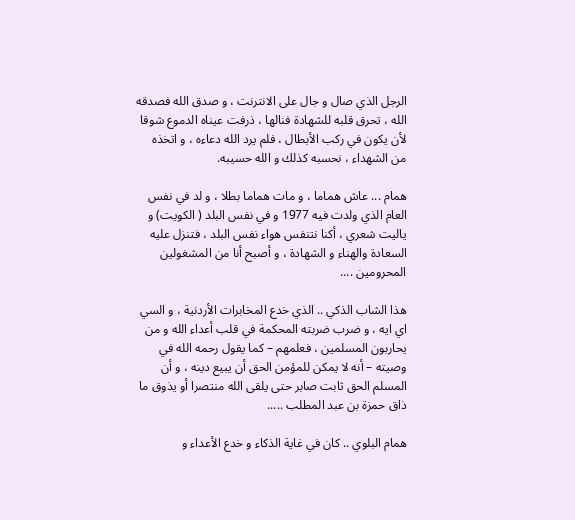الرجل الذي صال و جال على الانترنت ، و صدق الله فصدقه الله ، تحرق قلبه للشهادة فنالها ، ذرفت عيناه الدموع شوقا لأن يكون في ركب الأبطال ، فلم يرد الله دعاءه ، و اتخذه من الشهداء ، نحسبه كذلك و الله حسيبه.

همام ... عاش هماما ، و مات هماما بطلا ، و لد في نفس العام الذي ولدت فيه 1977 و في نفس البلد ( الكويت) و ياليت شعري ، أكنا نتنفس هواء نفس البلد ، فتنزل عليه السعادة والهناء و الشهادة ، و أصبح أنا من المشغولين المحرومين ....

هذا الشاب الذكي .. الذي خدع المخابرات الأردنية ، و السي اي ايه ، و ضرب ضربته المحكمة في قلب أعداء الله و من يحاربون المسلمين ، فعلمهم – كما يقول رحمه الله في وصيته – أنه لا يمكن للمؤمن الحق أن يبيع دينه ، و أن المسلم الحق ثابت صابر حتى يلقى الله منتصرا أو يذوق ما ذاق حمزة بن عبد المطلب .....

همام البلوي .. كان في غاية الذكاء و خدع الأعداء و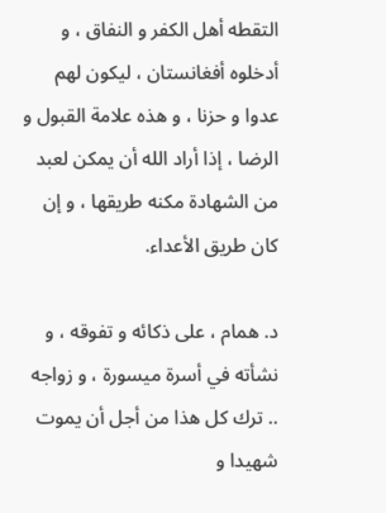التقطه أهل الكفر و النفاق ، و أدخلوه أفغانستان ، ليكون لهم عدوا و حزنا ، و هذه علامة القبول و الرضا ، إذا أراد الله أن يمكن لعبد من الشهادة مكنه طريقها ، و إن كان طريق الأعداء.

د. همام ، على ذكائه و تفوقه ، و نشأته في أسرة ميسورة ، و زواجه .. ترك كل هذا من أجل أن يموت شهيدا و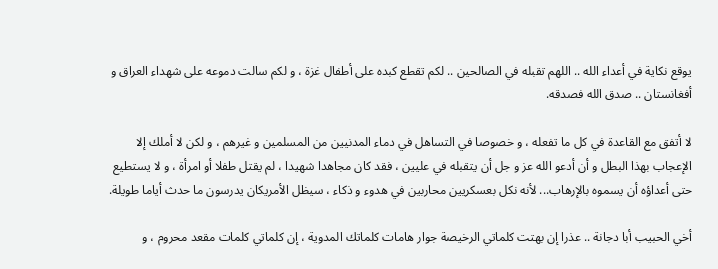يوقع نكاية في أعداء الله .. اللهم تقبله في الصالحين .. لكم تقطع كبده على أطفال غزة ، و لكم سالت دموعه على شهداء العراق و أفغانستان .. صدق الله فصدقه.

لا أتفق مع القاعدة في كل ما تفعله ، و خصوصا في التساهل في دماء المدنيين من المسلمين و غيرهم ، و لكن لا أملك إلا الإعجاب بهذا البطل و أن أدعو الله عز و جل أن يتقبله في عليين ، فقد كان مجاهدا شهيدا ، لم يقتل طفلا أو امرأة ، و لا يستطيع حتى أعداؤه أن يسموه بالإرهاب... لأنه نكل بعسكريين محاربين في هدوء و ذكاء ، سيظل الأمريكان يدرسون ما حدث أياما طويلة.

أخي الحبيب أبا دجانة .. عذرا إن بهتت كلماتي الرخيصة جوار هامات كلماتك المدوية ، إن كلماتي كلمات مقعد محروم ، و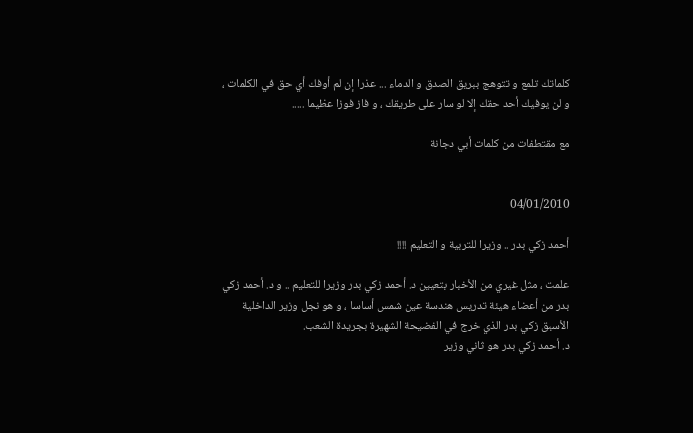كلماتك تلمع و تتوهج ببريق الصدق و الدماء ... عذرا إن لم أوفك أي حق في الكلمات ، و لن يوفيك أحد حقك إلا لو سار على طريقك ، و فاز فوزا عظيما .....

مع مقتطفات من كلمات أبي دجانة


04/01/2010

أحمد زكي بدر .. وزيرا للتربية و التعليم !!!!

علمت ، مثل غيري من الأخبار بتعيين د. أحمد زكي بدر وزيرا للتعليم .. و د. أحمد زكي بدر من أعضاء هيئة تدريس هندسة عين شمس أساسا ، و هو نجل وزير الداخلية الأسبق زكي بدر الذي خرج في الفضيحة الشهيرة بجريدة الشعب.
د. أحمد زكي بدر هو ثاني وزير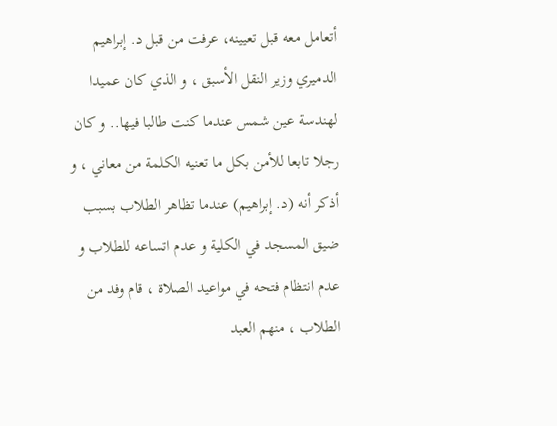أتعامل معه قبل تعيينه، عرفت من قبل د. إبراهيم الدميري وزير النقل الأسبق ، و الذي كان عميدا لهندسة عين شمس عندما كنت طالبا فيها.. و كان رجلا تابعا للأمن بكل ما تعنيه الكلمة من معاني ، و أذكر أنه (د. إبراهيم) عندما تظاهر الطلاب بسبب ضيق المسجد في الكلية و عدم اتساعه للطلاب و عدم انتظام فتحه في مواعيد الصلاة ، قام وفد من الطلاب ، منهم العبد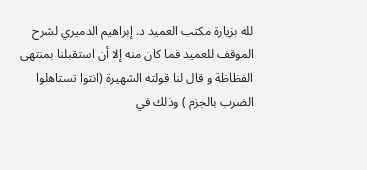لله بزيارة مكتب العميد د. إبراهيم الدميري لشرح الموقف للعميد فما كان منه إلا أن استقبلنا بمنتهى الفظاظة و قال لنا قولته الشهيرة (انتوا تستاهلوا الضرب بالجزم ) وذلك في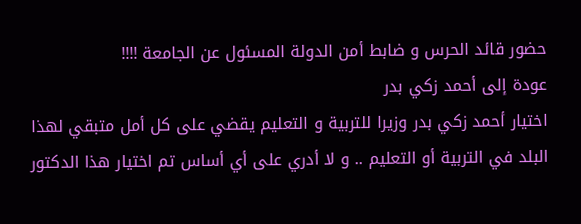حضور قائد الحرس و ضابط أمن الدولة المسئول عن الجامعة !!!!
عودة إلى أحمد زكي بدر
اختيار أحمد زكي بدر وزيرا للتربية و التعليم يقضي على كل أمل متبقي لهذا البلد في التربية أو التعليم .. و لا أدري على أي أساس تم اختيار هذا الدكتور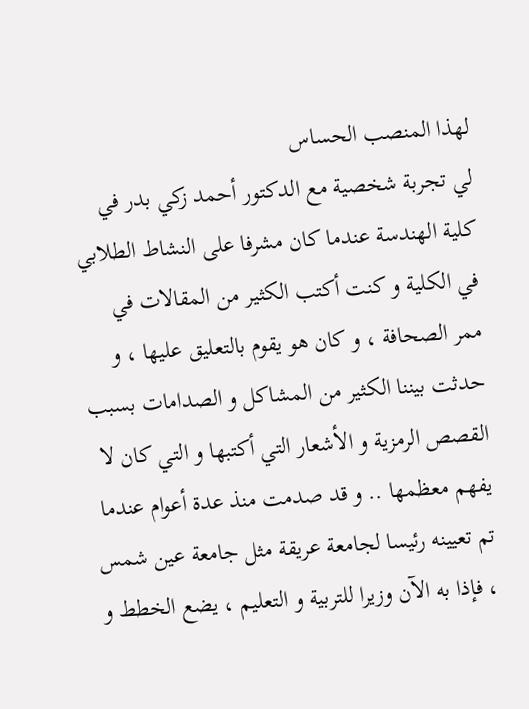لهذا المنصب الحساس
لي تجربة شخصية مع الدكتور أحمد زكي بدر في كلية الهندسة عندما كان مشرفا على النشاط الطلابي في الكلية و كنت أكتب الكثير من المقالات في ممر الصحافة ، و كان هو يقوم بالتعليق عليها ، و حدثت بيننا الكثير من المشاكل و الصدامات بسبب القصص الرمزية و الأشعار التي أكتبها و التي كان لا يفهم معظمها .. و قد صدمت منذ عدة أعوام عندما تم تعيينه رئيسا لجامعة عريقة مثل جامعة عين شمس ، فإذا به الآن وزيرا للتربية و التعليم ، يضع الخطط و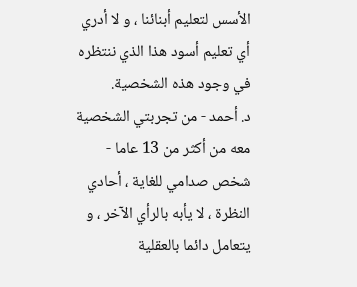الأسس لتعليم أبنائنا ، و لا أدري أي تعليم أسود هذا الذي ننتظره في وجود هذه الشخصية.
د. أحمد - من تجربتي الشخصية معه من أكثر من 13 عاما - شخص صدامي للغاية ، أحادي النظرة ، لا يأبه بالرأي الآخر ، و يتعامل دائما بالعقلية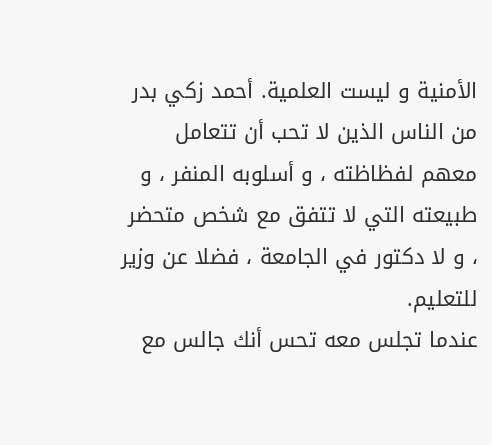الأمنية و ليست العلمية. أحمد زكي بدر من الناس الذين لا تحب أن تتعامل معهم لفظاظته ، و أسلوبه المنفر ، و طبيعته التي لا تتفق مع شخص متحضر ، و لا دكتور في الجامعة ، فضلا عن وزير للتعليم.
عندما تجلس معه تحس أنك جالس مع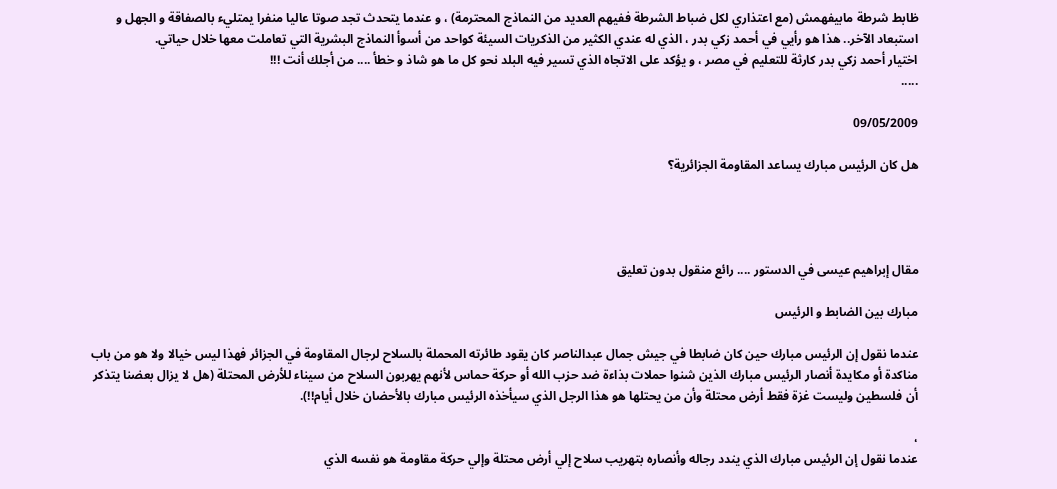ظابط شرطة مابيفهمش (مع اعتذاري لكل ضباط الشرطة ففيهم العديد من النماذج المحترمة) ، و عندما يتحدث تجد صوتا عاليا منفرا يمتليء بالصفاقة و الجهل و استبعاد الآخر.. هذا هو رأيي في أحمد زكي بدر ، الذي له عندي الكثير من الذكريات السيئة كواحد من أسوأ النماذج البشرية التي تعاملت معها خلال حياتي.
اختيار أحمد زكي بدر كارثة للتعليم في مصر ، و يؤكد على الاتجاه الذي تسير فيه البلد نحو كل ما هو شاذ و خطأ .... من أجلك أنت !!!
.....

09/05/2009

هل كان الرئيس مبارك يساعد المقاومة الجزائرية؟




مقال إبراهيم عيسى في الدستور .... رائع منقول بدون تعليق

مبارك بين الضابط و الرئيس

عندما نقول إن الرئيس مبارك حين كان ضابطا في جيش جمال عبدالناصر كان يقود طائرته المحملة بالسلاح لرجال المقاومة في الجزائر فهذا ليس خيالا ولا هو من باب مناكدة أو مكايدة أنصار الرئيس مبارك الذين شنوا حملات بذاءة ضد حزب الله أو حركة حماس لأنهم يهربون السلاح من سيناء للأرض المحتلة (هل لا يزال بعضنا يتذكر أن فلسطين وليست غزة فقط أرض محتلة وأن من يحتلها هو هذا الرجل الذي سيأخذه الرئيس مبارك بالأحضان خلال أيام!!).

،
عندما نقول إن الرئيس مبارك الذي يندد رجاله وأنصاره بتهريب سلاح إلي أرض محتلة وإلي حركة مقاومة هو نفسه الذي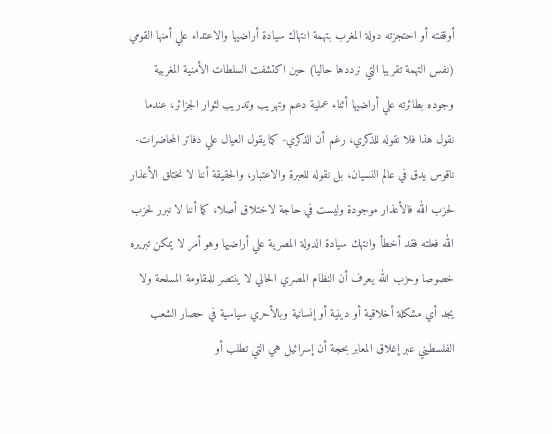أوقفته أو احتجزته دولة المغرب بتهمة انتهاك سيادة أراضيها والاعتداء علي أمنها القومي (نفس التهمة تقريبا التي نرددها حاليا) حين اكتشفت السلطات الأمنية المغربية وجوده بطائرته علي أراضيها أثناء عملية دعم وتهريب وتدريب لثوار الجزائر، عندما نقول هذا فلا نقوله للذكري، رغم أن الذكري- كما يقول العيال علي دفاتر المحاضرات- ناقوس يدق في عالم النسيان، بل نقوله للعبرة والاعتبار، والحقيقة أننا لا نختلق الأعذار لحزب الله فالأعذار موجودة وليست في حاجة لاختلاق أصلا، كما أننا لا نبرر لحزب الله فعلته فقد أخطأ وانتهك سيادة الدولة المصرية علي أراضيها وهو أمر لا يمكن تبريره خصوصا وحزب الله يعرف أن النظام المصري الحالي لا ينتصر للمقاومة المسلحة ولا يجد أي مشكلة أخلاقية أو دينية أو إنسانية وبالأحري سياسية في حصار الشعب الفلسطيني عبر إغلاق المعابر بحجة أن إسرائيل هي التي تطلب أو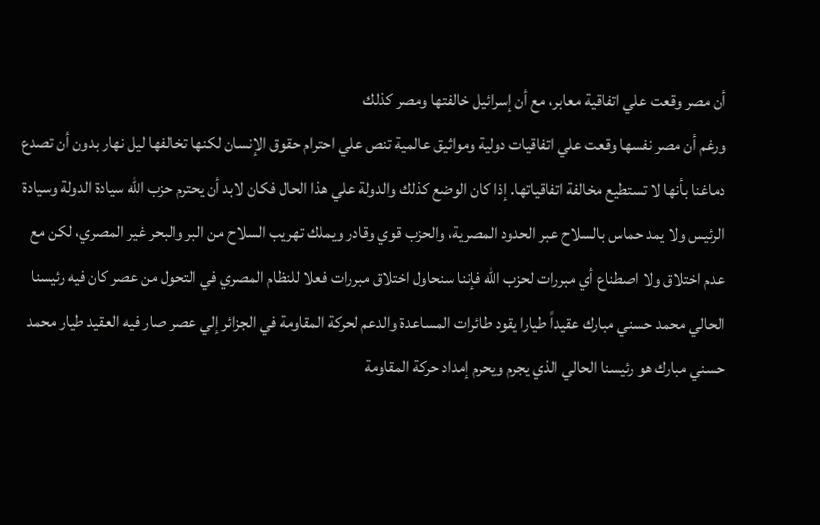أن مصر وقعت علي اتفاقية معابر، مع أن إسرائيل خالفتها ومصر كذلك
ورغم أن مصر نفسها وقعت علي اتفاقيات دولية ومواثيق عالمية تنص علي احترام حقوق الإنسان لكنها تخالفها ليل نهار بدون أن تصدع دماغنا بأنها لا تستطيع مخالفة اتفاقياتها. إذا كان الوضع كذلك والدولة علي هذا الحال فكان لابد أن يحترم حزب الله سيادة الدولة وسيادة الرئيس ولا يمد حماس بالسلاح عبر الحدود المصرية، والحزب قوي وقادر ويملك تهريب السلاح من البر والبحر غير المصري، لكن مع عدم اختلاق ولا اصطناع أي مبررات لحزب الله فإننا سنحاول اختلاق مبررات فعلا للنظام المصري في التحول من عصر كان فيه رئيسنا الحالي محمد حسني مبارك عقيداً طيارا يقود طائرات المساعدة والدعم لحركة المقاومة في الجزائر إلي عصر صار فيه العقيد طيار محمد حسني مبارك هو رئيسنا الحالي الذي يجرم ويحرم إمداد حركة المقاومة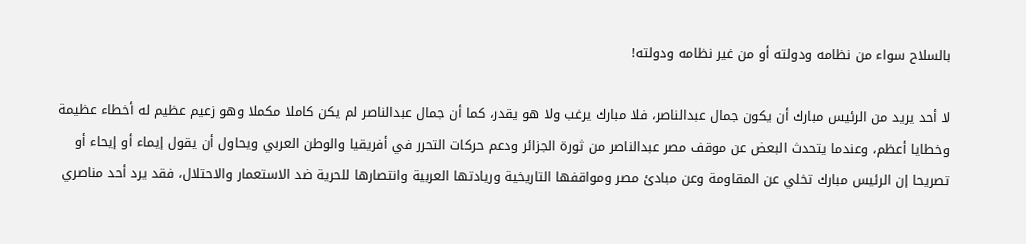بالسلاح سواء من نظامه ودولته أو من غير نظامه ودولته!

لا أحد يريد من الرئيس مبارك أن يكون جمال عبدالناصر، فلا مبارك يرغب ولا هو يقدر، كما أن جمال عبدالناصر لم يكن كاملا مكملا وهو زعيم عظيم له أخطاء عظيمة وخطايا أعظم، وعندما يتحدث البعض عن موقف مصر عبدالناصر من ثورة الجزائر ودعم حركات التحرر في أفريقيا والوطن العربي ويحاول أن يقول إيماء أو إيحاء أو تصريحا إن الرئيس مبارك تخلي عن المقاومة وعن مبادئ مصر ومواقفها التاريخية وريادتها العربية وانتصارها للحرية ضد الاستعمار والاحتلال، فقد يرد أحد مناصري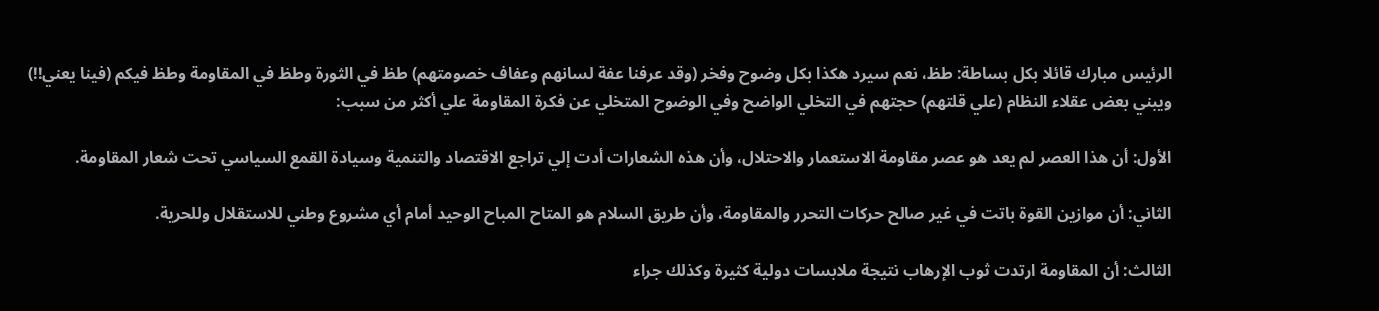الرئيس مبارك قائلا بكل بساطة: طظ، نعم سيرد هكذا بكل وضوح وفخر (وقد عرفنا عفة لسانهم وعفاف خصومتهم) طظ في الثورة وطظ في المقاومة وطظ فيكم (فينا يعني!!) ويبني بعض عقلاء النظام (علي قلتهم) حجتهم في التخلي الواضح وفي الوضوح المتخلي عن فكرة المقاومة علي أكثر من سبب:

الأول: أن هذا العصر لم يعد هو عصر مقاومة الاستعمار والاحتلال، وأن هذه الشعارات أدت إلي تراجع الاقتصاد والتنمية وسيادة القمع السياسي تحت شعار المقاومة.

الثاني: أن موازين القوة باتت في غير صالح حركات التحرر والمقاومة، وأن طريق السلام هو المتاح المباح الوحيد أمام أي مشروع وطني للاستقلال وللحرية.

الثالث: أن المقاومة ارتدت ثوب الإرهاب نتيجة ملابسات دولية كثيرة وكذلك جراء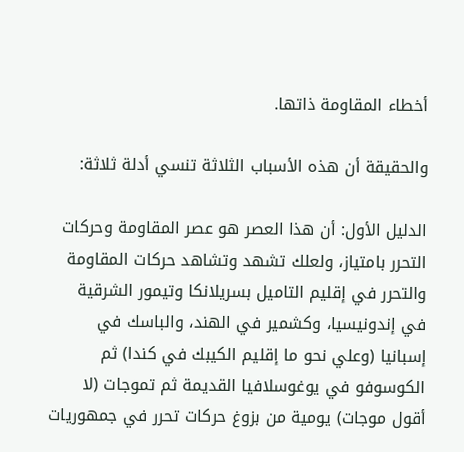أخطاء المقاومة ذاتها.

والحقيقة أن هذه الأسباب الثلاثة تنسي أدلة ثلاثة:

الدليل الأول: أن هذا العصر هو عصر المقاومة وحركات التحرر بامتياز، ولعلك تشهد وتشاهد حركات المقاومة والتحرر في إقليم التاميل بسريلانكا وتيمور الشرقية في إندونيسيا، وكشمير في الهند، والباسك في إسبانيا (وعلي نحو ما إقليم الكيبك في كندا) ثم الكوسوفو في يوغوسلافيا القديمة ثم تموجات (لا أقول موجات) يومية من بزوغ حركات تحرر في جمهوريات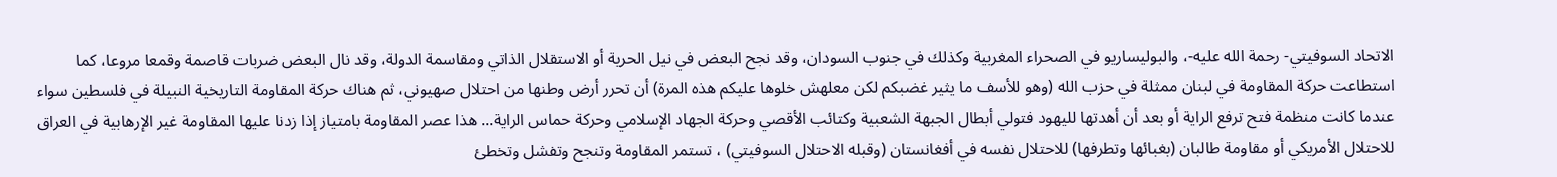الاتحاد السوفيتي- رحمة الله عليه-، والبوليساريو في الصحراء المغربية وكذلك في جنوب السودان، وقد نجح البعض في نيل الحرية أو الاستقلال الذاتي ومقاسمة الدولة، وقد نال البعض ضربات قاصمة وقمعا مروعا، كما استطاعت حركة المقاومة في لبنان ممثلة في حزب الله (وهو للأسف ما يثير غضبكم لكن معلهش خلوها عليكم هذه المرة) أن تحرر أرض وطنها من احتلال صهيوني، ثم هناك حركة المقاومة التاريخية النبيلة في فلسطين سواء عندما كانت منظمة فتح ترفع الراية أو بعد أن أهدتها لليهود فتولي أبطال الجبهة الشعبية وكتائب الأقصي وحركة الجهاد الإسلامي وحركة حماس الراية... هذا عصر المقاومة بامتياز إذا زدنا عليها المقاومة غير الإرهابية في العراق للاحتلال الأمريكي أو مقاومة طالبان (بغبائها وتطرفها) للاحتلال نفسه في أفغانستان (وقبله الاحتلال السوفيتي) ، تستمر المقاومة وتنجح وتفشل وتخطئ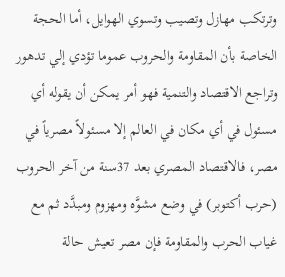وترتكب مهازل وتصيب وتسوي الهوايل، أما الحجة الخاصة بأن المقاومة والحروب عموما تؤدي إلي تدهور وتراجع الاقتصاد والتنمية فهو أمر يمكن أن يقوله أي مسئول في أي مكان في العالم إلا مسئولاً مصرياً في مصر، فالاقتصاد المصري بعد 37سنة من آخر الحروب (حرب أكتوبر) في وضع مشوَّه ومهزوم ومبدَّد ثم مع غياب الحرب والمقاومة فإن مصر تعيش حالة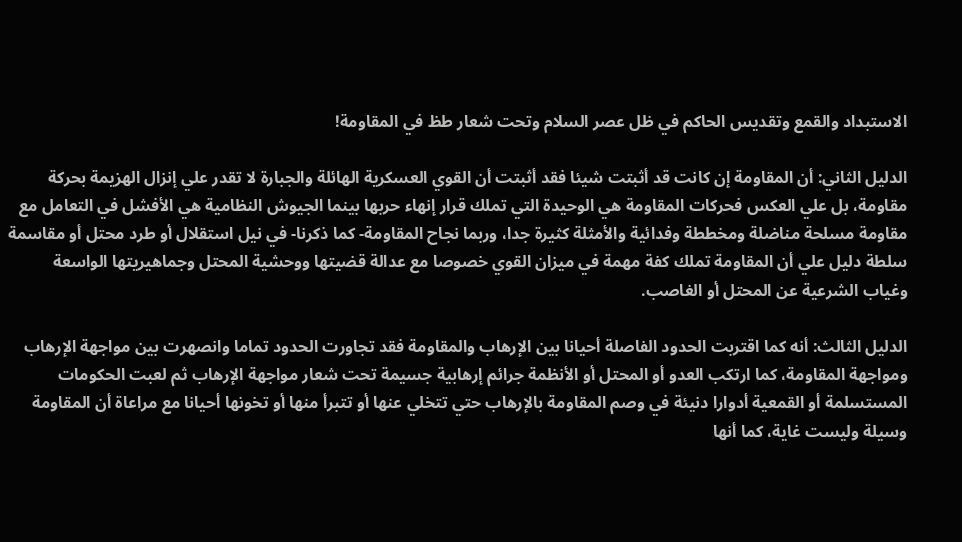الاستبداد والقمع وتقديس الحاكم في ظل عصر السلام وتحت شعار طظ في المقاومة!

الدليل الثاني: أن المقاومة إن كانت قد أثبتت شيئا فقد أثبتت أن القوي العسكرية الهائلة والجبارة لا تقدر علي إنزال الهزيمة بحركة مقاومة، بل علي العكس فحركات المقاومة هي الوحيدة التي تملك قرار إنهاء حربها بينما الجيوش النظامية هي الأفشل في التعامل مع مقاومة مسلحة مناضلة ومخططة وفدائية والأمثلة كثيرة جدا، وربما نجاح المقاومة- كما ذكرنا- في نيل استقلال أو طرد محتل أو مقاسمة سلطة دليل علي أن المقاومة تملك كفة مهمة في ميزان القوي خصوصا مع عدالة قضيتها ووحشية المحتل وجماهيريتها الواسعة وغياب الشرعية عن المحتل أو الغاصب.

الدليل الثالث: أنه كما اقتربت الحدود الفاصلة أحيانا بين الإرهاب والمقاومة فقد تجاورت الحدود تماما وانصهرت بين مواجهة الإرهاب ومواجهة المقاومة، كما ارتكب العدو أو المحتل أو الأنظمة جرائم إرهابية جسيمة تحت شعار مواجهة الإرهاب ثم لعبت الحكومات المستسلمة أو القمعية أدوارا دنيئة في وصم المقاومة بالإرهاب حتي تتخلي عنها أو تتبرأ منها أو تخونها أحيانا مع مراعاة أن المقاومة وسيلة وليست غاية، كما أنها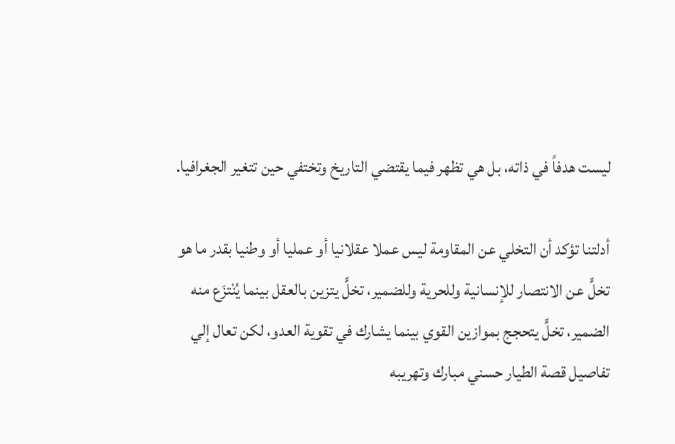ليست هدفاً في ذاته، بل هي تظهر فيما يقتضي التاريخ وتختفي حين تتغير الجغرافيا.

أدلتنا تؤكد أن التخلي عن المقاومة ليس عملا عقلانيا أو عمليا أو وطنيا بقدر ما هو تخلٍّ عن الانتصار للإنسانية وللحرية وللضمير، تخلٍّ يتزين بالعقل بينما يُنْتزَع منه الضمير، تخلٍّ يتحجج بموازين القوي بينما يشارك في تقوية العدو، لكن تعال إلي تفاصيل قصة الطيار حسني مبارك وتهريبه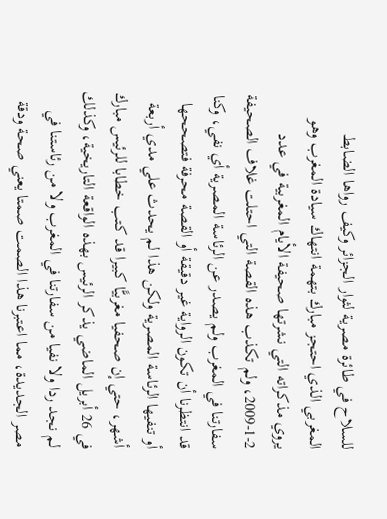للسلاح في طائرة مصرية لثوار الجزائر وكيف رواها الضابط المغربي الذي احتجز مبارك بتهمة انتهاك سيادة المغرب وهو يروي مذكراته التي نشرتها صحيفة الأيام المغربية في عدد 2-1-2009، ولم تكذب هذه القصة التي احتلت غلاف الصحيفة سفارتنا في المغرب ولم يصدر عن الرئاسة المصرية أي نفي، وكنا قد انتظرنا أن تكون الرواية غير دقيقة أو القصة محرفة فتصححها أو تنفيها الرئاسة المصرية ولكن هذا لم يحدث علي مدي أربعة أشهر، حتي إن صحفيا مغربيًّا كبيرا قد كتب خطابا للرئيس مبارك في 26 أبريل الماضي يذكر الرئيس بهذه الواقعة التاريخية، وكذلك لم نجد ردا ولا نفيا من سفارتنا في المغرب ولا من رئاستنا في مصر الجديدة، مما اعتبرنا هذا الصمت صمتا يعني صحة ودقة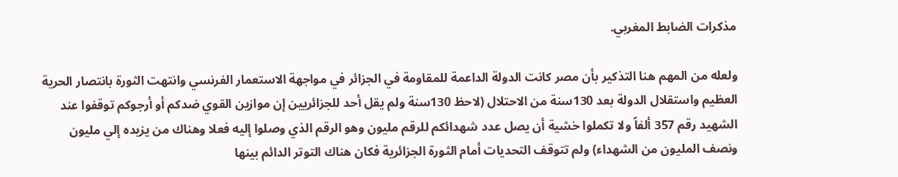مذكرات الضابط المغربي.

ولعله من المهم هنا التذكير بأن مصر كانت الدولة الداعمة للمقاومة في الجزائر في مواجهة الاستعمار الفرنسي وانتهت الثورة بانتصار الحرية العظيم واستقلال الدولة بعد 130سنة من الاحتلال (لاحظ 130سنة ولم يقل أحد للجزائريين إن موازين القوي ضدكم أو أرجوكم توقفوا عند الشهيد رقم 357 ألفاً ولا تكملوا خشية أن يصل عدد شهدائكم للرقم مليون وهو الرقم الذي وصلوا إليه فعلا وهناك من يزيده إلي مليون ونصف المليون من الشهداء) ولم تتوقف التحديات أمام الثورة الجزائرية فكان هناك التوتر الدائم بينها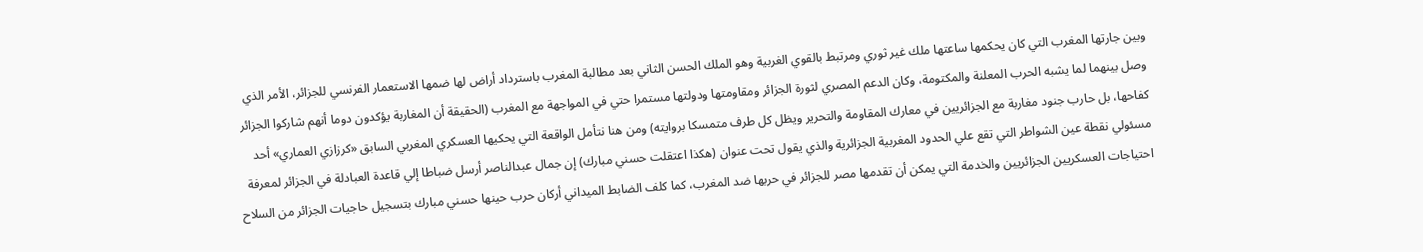وبين جارتها المغرب التي كان يحكمها ساعتها ملك غير ثوري ومرتبط بالقوي الغربية وهو الملك الحسن الثاني بعد مطالبة المغرب باسترداد أراض لها ضمها الاستعمار الفرنسي للجزائر، الأمر الذي وصل بينهما لما يشبه الحرب المعلنة والمكتومة، وكان الدعم المصري لثورة الجزائر ومقاومتها ودولتها مستمرا حتي في المواجهة مع المغرب (الحقيقة أن المغاربة يؤكدون دوما أنهم شاركوا الجزائر كفاحها، بل حارب جنود مغاربة مع الجزائريين في معارك المقاومة والتحرير ويظل كل طرف متمسكا بروايته) ومن هنا نتأمل الواقعة التي يحكيها العسكري المغربي السابق «كرزازي العماري» أحد مسئولي نقطة عين الشواطر التي تقع علي الحدود المغربية الجزائرية والذي يقول تحت عنوان (هكذا اعتقلت حسني مبارك) إن جمال عبدالناصر أرسل ضباطا إلي قاعدة العبادلة في الجزائر لمعرفة احتياجات العسكريين الجزائريين والخدمة التي يمكن أن تقدمها مصر للجزائر في حربها ضد المغرب، كما كلف الضابط الميداني أركان حرب حينها حسني مبارك بتسجيل حاجيات الجزائر من السلاح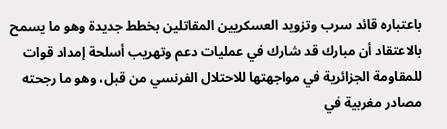باعتباره قائد سرب وتزويد العسكريين المقاتلين بخطط جديدة وهو ما يسمح بالاعتقاد أن مبارك قد شارك في عمليات دعم وتهريب أسلحة إمداد قوات للمقاومة الجزائرية في مواجهتها للاحتلال الفرنسي من قبل، وهو ما رجحته مصادر مغربية في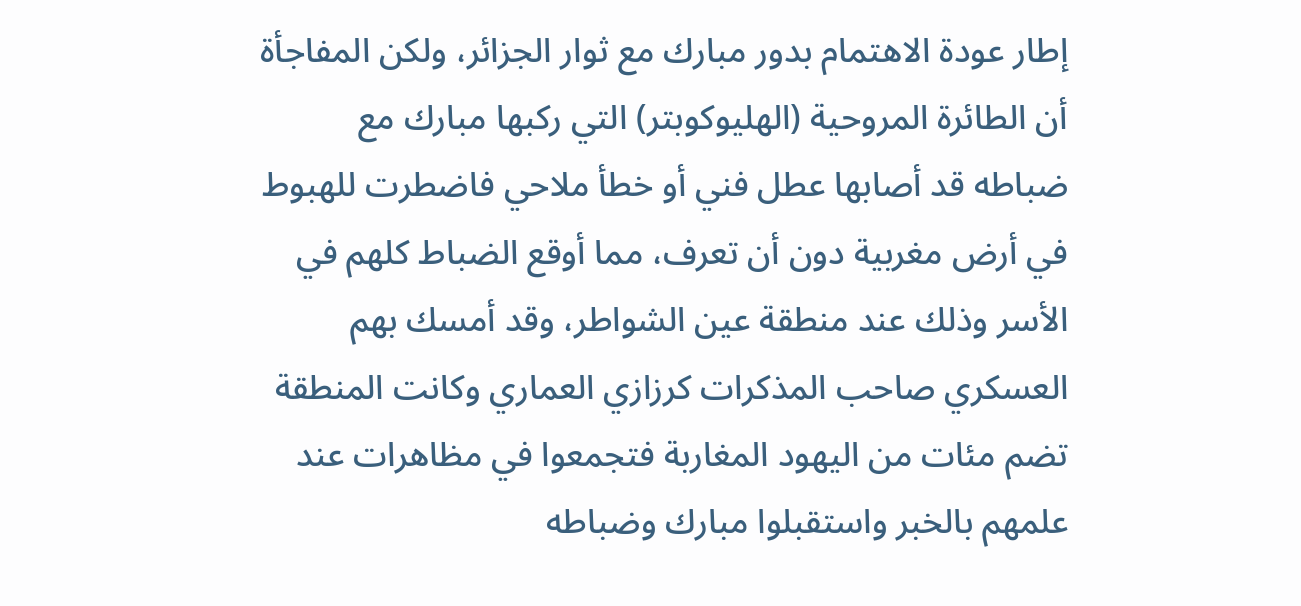إطار عودة الاهتمام بدور مبارك مع ثوار الجزائر، ولكن المفاجأة أن الطائرة المروحية (الهليوكوبتر) التي ركبها مبارك مع ضباطه قد أصابها عطل فني أو خطأ ملاحي فاضطرت للهبوط في أرض مغربية دون أن تعرف، مما أوقع الضباط كلهم في الأسر وذلك عند منطقة عين الشواطر، وقد أمسك بهم العسكري صاحب المذكرات كرزازي العماري وكانت المنطقة تضم مئات من اليهود المغاربة فتجمعوا في مظاهرات عند علمهم بالخبر واستقبلوا مبارك وضباطه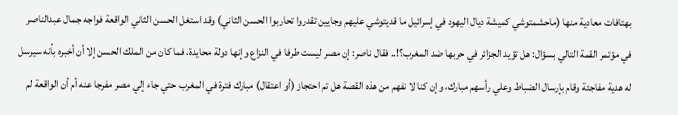بهتافات معادية منها (ماحشمتوشي كميشة ديال اليهود في إسرائيل ما قديتوشي عليهم وجايين تقدروا تحاربوا الحسن الثاني) وقد استغل الحسن الثاني الواقعة فواجه جمال عبدالناصر في مؤتمر القمة التالي بسؤال: هل تؤيد الجزائر في حربها ضد المغرب؟!.. فقال ناصر: إن مصر ليست طرفا في النزاع وإنها دولة محايدة، فما كان من الملك الحسن إلا أن أخبره بأنه سيرسل له هدية مفاجئة وقام بإرسال الضباط وعلي رأسهم مبارك، وإن كنا لا نفهم من هذه القصة هل تم احتجاز (أو اعتقال) مبارك فترة في المغرب حتي جاء إلي مصر مفرجا عنه أم أن الواقعة لم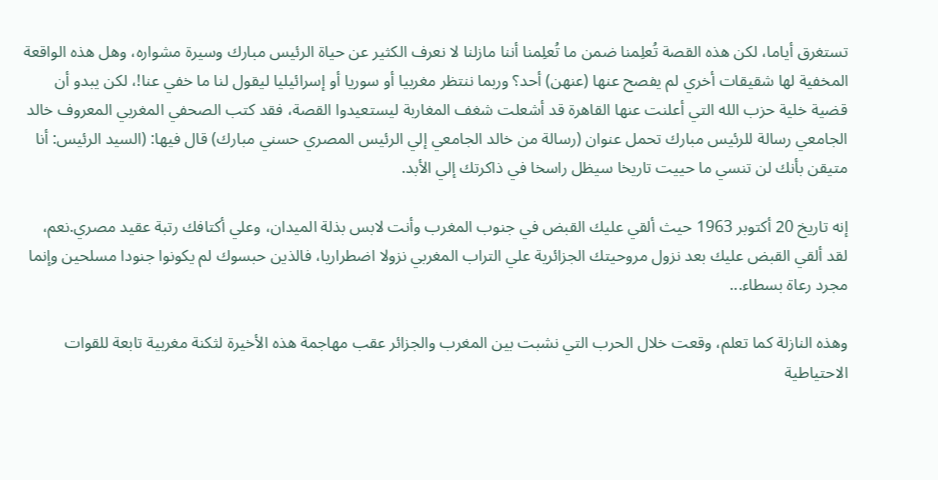تستغرق أياما، لكن هذه القصة تُعلِمنا ضمن ما تُعلِمنا أننا مازلنا لا نعرف الكثير عن حياة الرئيس مبارك وسيرة مشواره، وهل هذه الواقعة المخفية لها شقيقات أخري لم يفصح عنها (عنهن) أحد؟ وربما ننتظر مغربيا أو سوريا أو إسرائيليا ليقول لنا ما خفي عنا!، لكن يبدو أن قضية خلية حزب الله التي أعلنت عنها القاهرة قد أشعلت شغف المغاربة ليستعيدوا القصة، فقد كتب الصحفي المغربي المعروف خالد الجامعي رسالة للرئيس مبارك تحمل عنوان (رسالة من خالد الجامعي إلي الرئيس المصري حسني مبارك) قال فيها: (السيد الرئيس: أنا متيقن بأنك لن تنسي ما حييت تاريخا سيظل راسخا في ذاكرتك إلي الأبد.

إنه تاريخ 20 أكتوبر 1963 حيث ألقي عليك القبض في جنوب المغرب وأنت لابس بذلة الميدان، وعلي أكتافك رتبة عقيد مصري.نعم، لقد ألقي القبض عليك بعد نزول مروحيتك الجزائرية علي التراب المغربي نزولا اضطراريا، فالذين حبسوك لم يكونوا جنودا مسلحين وإنما مجرد رعاة بسطاء...

وهذه النازلة كما تعلم، وقعت خلال الحرب التي نشبت بين المغرب والجزائر عقب مهاجمة هذه الأخيرة لثكنة مغربية تابعة للقوات الاحتياطية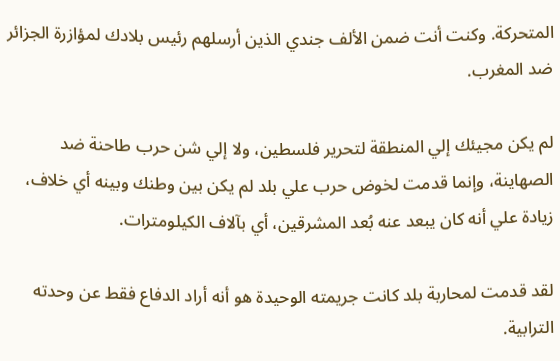المتحركة. وكنت أنت ضمن الألف جندي الذين أرسلهم رئيس بلادك لمؤازرة الجزائر ضد المغرب.

لم يكن مجيئك إلي المنطقة لتحرير فلسطين، ولا إلي شن حرب طاحنة ضد الصهاينة، وإنما قدمت لخوض حرب علي بلد لم يكن بين وطنك وبينه أي خلاف، زيادة علي أنه كان يبعد عنه بُعد المشرقين، أي بآلاف الكيلومترات.

لقد قدمت لمحاربة بلد كانت جريمته الوحيدة هو أنه أراد الدفاع فقط عن وحدته الترابية.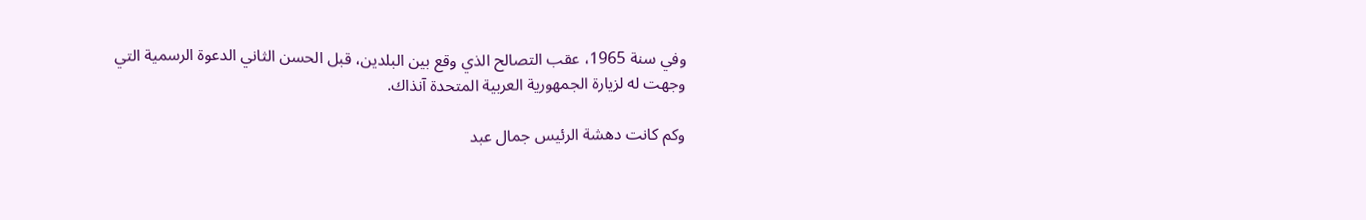وفي سنة 1965، عقب التصالح الذي وقع بين البلدين، قبل الحسن الثاني الدعوة الرسمية التي وجهت له لزيارة الجمهورية العربية المتحدة آنذاك.

وكم كانت دهشة الرئيس جمال عبد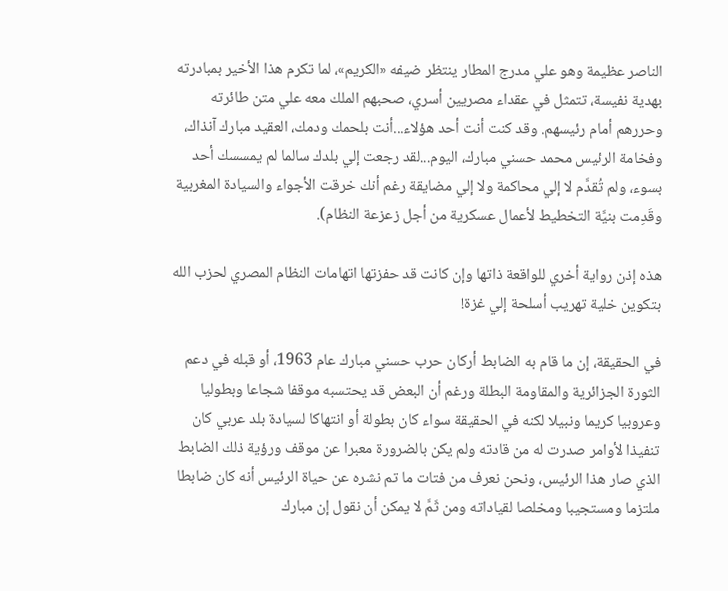الناصر عظيمة وهو علي مدرج المطار ينتظر ضيفه «الكريم»، لما تكرم هذا الأخير بمبادرته بهدية نفيسة، تتمثل في عقداء مصريين أسري، صحبهم الملك معه علي متن طائرته وحررهم أمام رئيسهم. وقد كنت أنت أحد هؤلاء...أنت بلحمك ودمك، العقيد مبارك آنذاك، وفخامة الرئيس محمد حسني مبارك، اليوم...لقد رجعت إلي بلدك سالما لم يمسسك أحد بسوء، ولم تُقدَّم لا إلي محاكمة ولا إلي مضايقة رغم أنك خرقت الأجواء والسيادة المغربية وقَدِمت بنيَّة التخطيط لأعمال عسكرية من أجل زعزعة النظام).

هذه إذن رواية أخري للواقعة ذاتها وإن كانت قد حفزتها اتهامات النظام المصري لحزب الله بتكوين خلية تهريب أسلحة إلي غزة!

في الحقيقة، إن ما قام به الضابط أركان حرب حسني مبارك عام 1963، أو قبله في دعم الثورة الجزائرية والمقاومة البطلة ورغم أن البعض قد يحتسبه موقفا شجاعا وبطوليا وعروبيا كريما ونبيلا لكنه في الحقيقة سواء كان بطولة أو انتهاكا لسيادة بلد عربي كان تنفيذا لأوامر صدرت له من قادته ولم يكن بالضرورة معبرا عن موقف ورؤية ذلك الضابط الذي صار هذا الرئيس، ونحن نعرف من فتات ما تم نشره عن حياة الرئيس أنه كان ضابطا ملتزما ومستجيبا ومخلصا لقياداته ومن ثَمَّ لا يمكن أن نقول إن مبارك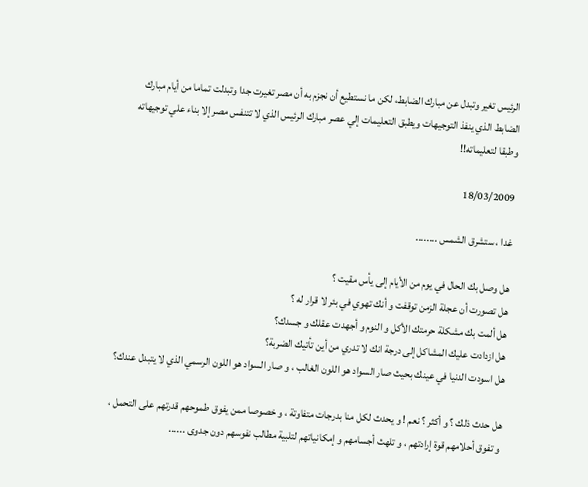الرئيس تغير وتبدل عن مبارك الضابط، لكن ما نستطيع أن نجزم به أن مصر تغيرت جدا وتبدلت تماما من أيام مبارك الضابط الذي ينفذ التوجيهات ويطبق التعليمات إلي عصر مبارك الرئيس الذي لا تتنفس مصر إلا بناء علي توجيهاته وطبقا لتعليماته!!

18/03/2009

غدا ، ستشرق الشمس ........

هل وصل بك الحال في يوم من الأيام إلى يأس مقيت ؟
هل تصورت أن عجلة الزمن توقفت و أنك تهوي في بئر لا قرار له ؟
هل ألمت بك مشكلة حرمتك الأكل و النوم و أجهدت عقلك و جسدك؟
هل ازدادت عليك المشاكل إلى درجة انك لا تدري من أين تأتيك الضربة؟
هل اسودت الدنيا في عينك بحيث صار السواد هو اللون الغالب ، و صار السواد هو اللون الرسمي الذي لا يتبدل عندك؟

هل حدث ذلك ؟ و أكثر ؟ نعم ! و يحدث لكل منا بدرجات متفاوتة ، و خصوصا ممن يفوق طموحهم قدرتهم على التحمل ، و تفوق أحلامهم قوة إرادتهم ، و تلهث أجسامهم و إمكانياتهم لتلبية مطالب نفوسهم دون جدوى ......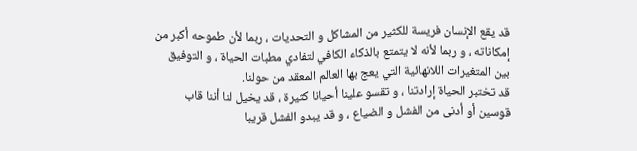قد يقع الإنسان فريسة للكثير من المشاكل و التحديات ، ربما لأن طموحه أكبر من إمكاناته ، و ربما لأنه لا يتمتع بالذكاء الكافي لتفادي مطبات الحياة ، و التوفيق بين المتغيرات اللانهائية التي يعج بها العالم المعقد من حولنا.
قد تختبر الحياة إرادتنا ، و تقسو علينا أحيانا كثيرة ، قد يخيل لنا أننا قاب قوسين أو أدنى من الفشل و الضياع ، و قد يبدو الفشل قريبا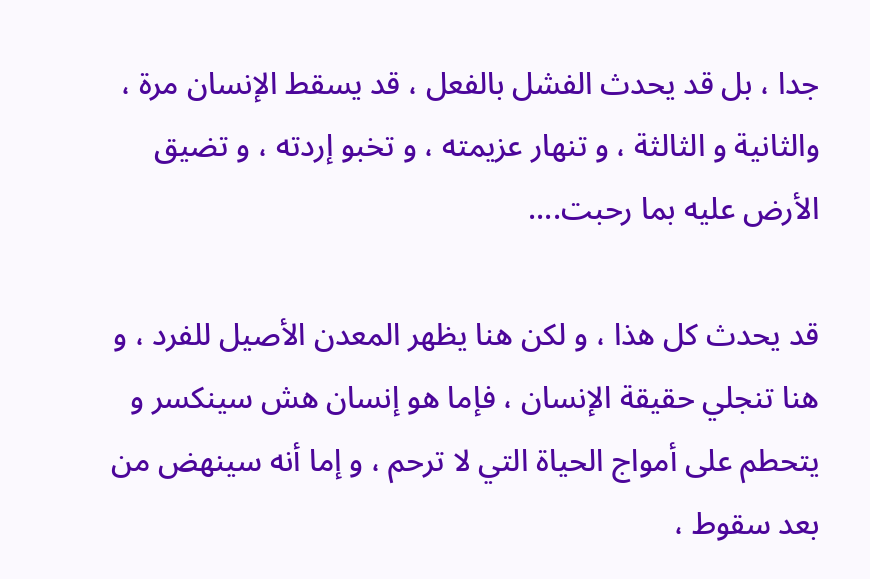جدا ، بل قد يحدث الفشل بالفعل ، قد يسقط الإنسان مرة ، والثانية و الثالثة ، و تنهار عزيمته ، و تخبو إردته ، و تضيق الأرض عليه بما رحبت....

قد يحدث كل هذا ، و لكن هنا يظهر المعدن الأصيل للفرد ، و هنا تنجلي حقيقة الإنسان ، فإما هو إنسان هش سينكسر و يتحطم على أمواج الحياة التي لا ترحم ، و إما أنه سينهض من بعد سقوط ،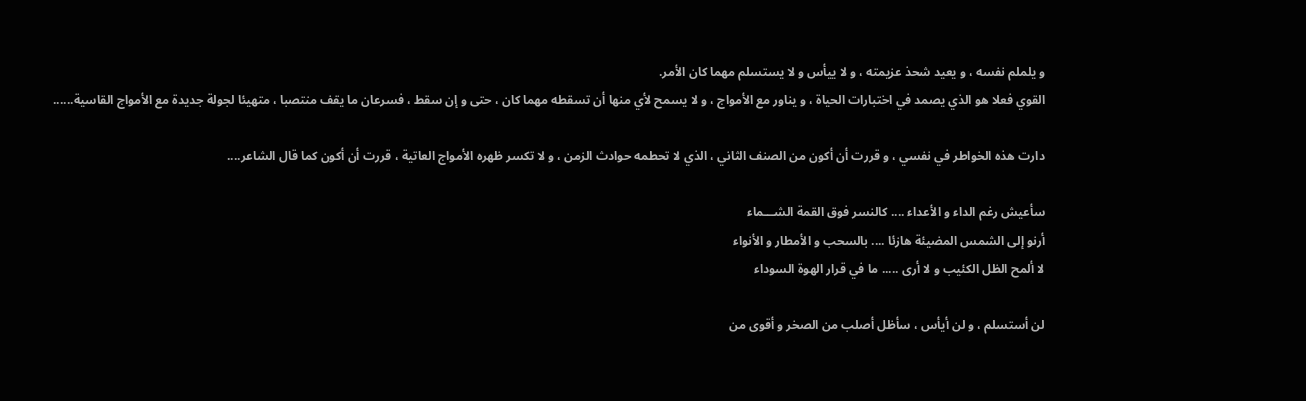و يلملم نفسه ، و يعيد شحذ عزيمته ، و لا ييأس و لا يستسلم مهما كان الأمر.
القوي فعلا هو الذي يصمد في اختبارات الحياة ، و يناور مع الأمواج ، و لا يسمح لأي منها أن تسقطه مهما كان ، حتى و إن سقط ، فسرعان ما يقف منتصبا ، متهيئا لجولة جديدة مع الأمواج القاسية......

دارت هذه الخواطر في نفسي ، و قررت أن أكون من الصنف الثاني ، الذي لا تحطمه حوادث الزمن ، و لا تكسر ظهره الأمواج العاتية ، قررت أن أكون كما قال الشاعر....

سأعيش رغم الداء و الأعداء .... كالنسر فوق القمة الشـــماء
أرنو إلى الشمس المضيئة هازئا .... بالسحب و الأمطار و الأنواء
لا ألمح الظل الكئيب و لا أرى ..... ما في قرار الهوة السوداء

لن أستسلم ، و لن أيأس ، سأظل أصلب من الصخر و أقوى من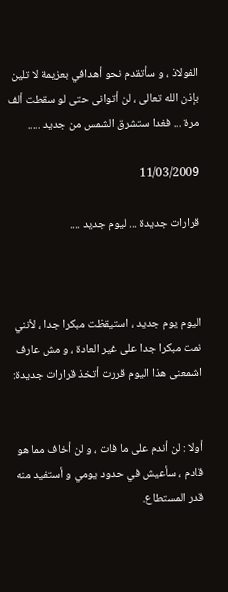الفولاذ ، و سأتقدم نحو أهدافي بعزيمة لا تلين بإذن الله تعالى ، لن أتوانى حتى لو سقطت ألف مرة ... فغدا ستشرق الشمس من جديد .....

11/03/2009

قرارات جديدة ... ليوم جديد ....



اليوم يوم جديد ، استيقظت مبكرا جدا ، لأنني نمت مبكرا جدا على غير العادة ، و مش عارف اشمعنى هذا اليوم قررت أتخذ قرارات جديدة:


أولا : لن أندم على ما فات ، و لن أخاف مما هو قادم ، سأعيش في حدود يومي و أستفيد منه قدر المستطاع.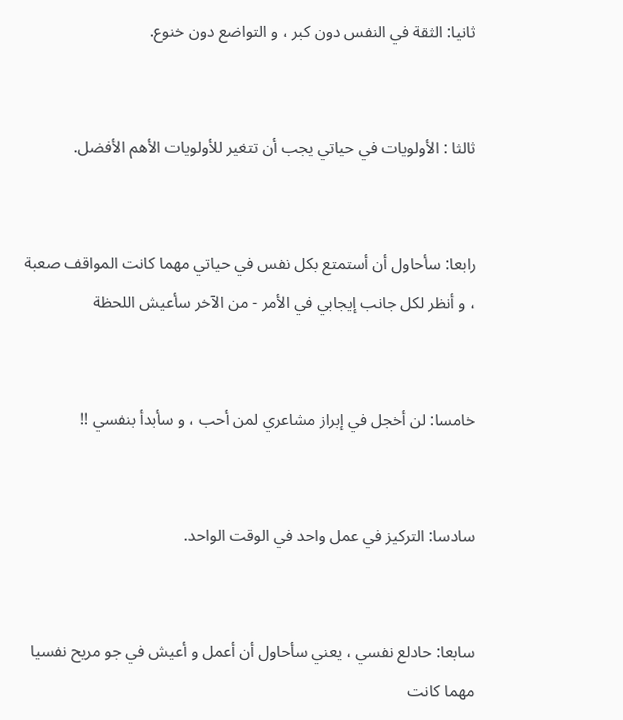ثانيا: الثقة في النفس دون كبر ، و التواضع دون خنوع.


ثالثا : الأولويات في حياتي يجب أن تتغير للأولويات الأهم الأفضل.


رابعا: سأحاول أن أستمتع بكل نفس في حياتي مهما كانت المواقف صعبة ، و أنظر لكل جانب إيجابي في الأمر - من الآخر سأعيش اللحظة


خامسا: لن أخجل في إبراز مشاعري لمن أحب ، و سأبدأ بنفسي !!


سادسا: التركيز في عمل واحد في الوقت الواحد.


سابعا: حادلع نفسي ، يعني سأحاول أن أعمل و أعيش في جو مريح نفسيا مهما كانت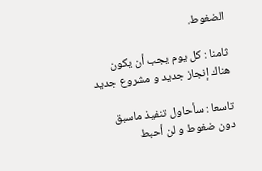الضغوط.

ثامنا : كل يوم يجب أن يكون هناك إنجاز جديد و مشروع جديد

تاسعا : سأحاول تنفيذ ماسبق دون ضغوط و لن أحبط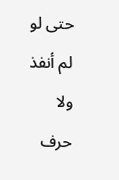حتى لو لم أنفذ ولا حرف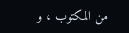من المكتوب ، و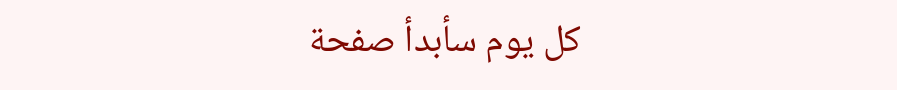كل يوم سأبدأ صفحة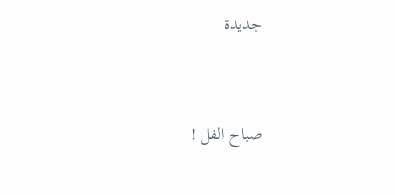جديدة


صباح الفل !